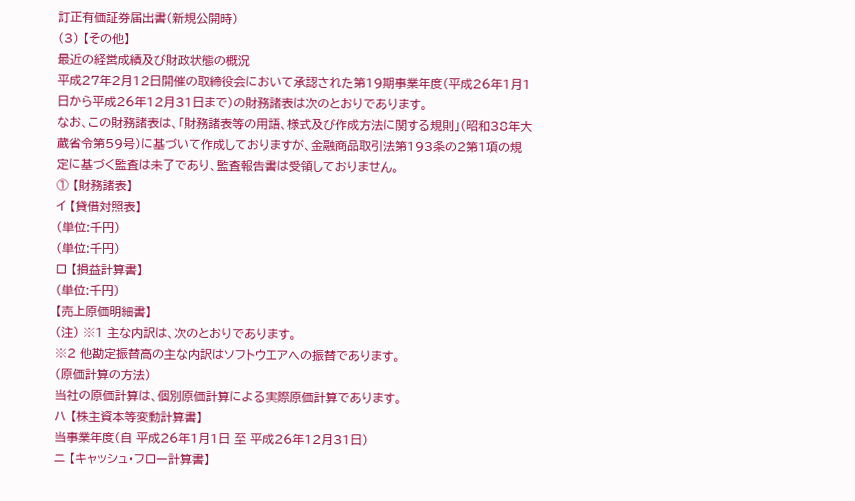訂正有価証券届出書(新規公開時)
(3) 【その他】
最近の経営成績及び財政状態の概況
平成27年2月12日開催の取締役会において承認された第19期事業年度(平成26年1月1日から平成26年12月31日まで)の財務諸表は次のとおりであります。
なお、この財務諸表は、「財務諸表等の用語、様式及び作成方法に関する規則」(昭和38年大蔵省令第59号)に基づいて作成しておりますが、金融商品取引法第193条の2第1項の規定に基づく監査は未了であり、監査報告書は受領しておりません。
① 【財務諸表】
イ 【貸借対照表】
(単位:千円)
(単位:千円)
ロ 【損益計算書】
(単位:千円)
【売上原価明細書】
(注) ※1 主な内訳は、次のとおりであります。
※2 他勘定振替高の主な内訳はソフトウエアへの振替であります。
(原価計算の方法)
当社の原価計算は、個別原価計算による実際原価計算であります。
ハ 【株主資本等変動計算書】
当事業年度(自 平成26年1月1日 至 平成26年12月31日)
ニ 【キャッシュ・フロー計算書】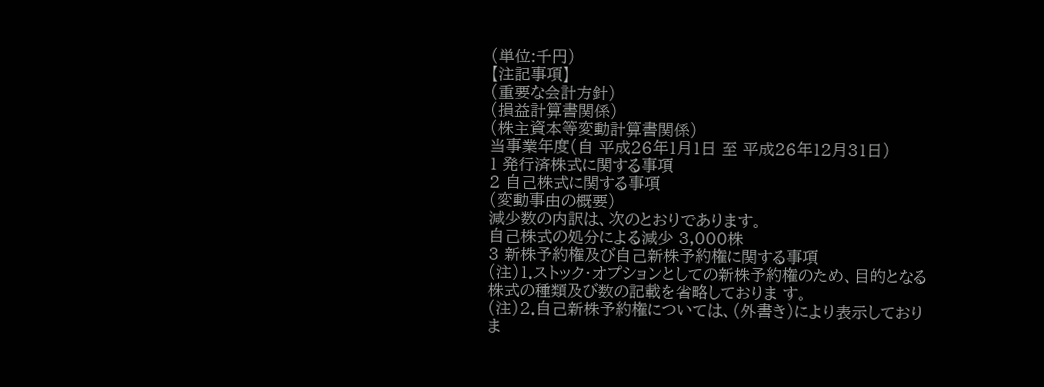(単位:千円)
【注記事項】
(重要な会計方針)
(損益計算書関係)
(株主資本等変動計算書関係)
当事業年度(自 平成26年1月1日 至 平成26年12月31日)
1 発行済株式に関する事項
2 自己株式に関する事項
(変動事由の概要)
減少数の内訳は、次のとおりであります。
自己株式の処分による減少 3,000株
3 新株予約権及び自己新株予約権に関する事項
(注)1.ストック・オプションとしての新株予約権のため、目的となる株式の種類及び数の記載を省略しておりま す。
(注)2.自己新株予約権については、(外書き)により表示しておりま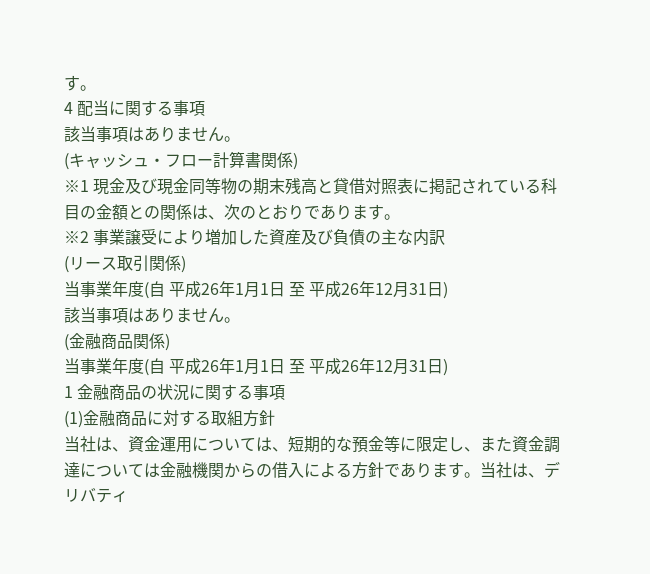す。
4 配当に関する事項
該当事項はありません。
(キャッシュ・フロー計算書関係)
※1 現金及び現金同等物の期末残高と貸借対照表に掲記されている科目の金額との関係は、次のとおりであります。
※2 事業譲受により増加した資産及び負債の主な内訳
(リース取引関係)
当事業年度(自 平成26年1月1日 至 平成26年12月31日)
該当事項はありません。
(金融商品関係)
当事業年度(自 平成26年1月1日 至 平成26年12月31日)
1 金融商品の状況に関する事項
(1)金融商品に対する取組方針
当社は、資金運用については、短期的な預金等に限定し、また資金調達については金融機関からの借入による方針であります。当社は、デリバティ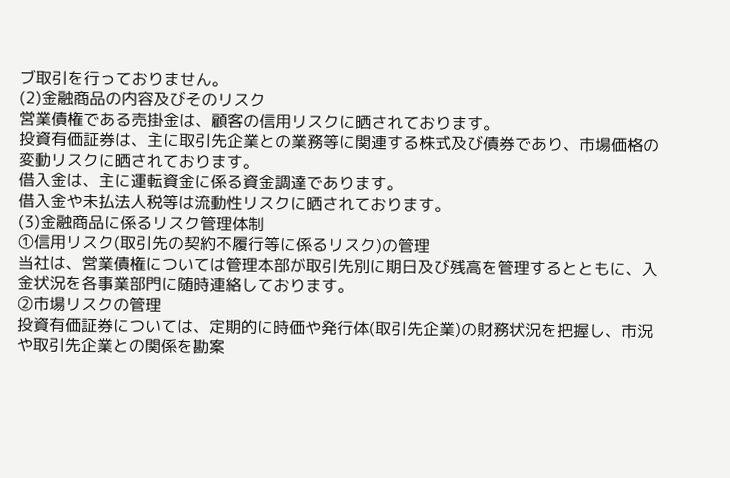ブ取引を行っておりません。
(2)金融商品の内容及びそのリスク
営業債権である売掛金は、顧客の信用リスクに晒されております。
投資有価証券は、主に取引先企業との業務等に関連する株式及び債券であり、市場価格の変動リスクに晒されております。
借入金は、主に運転資金に係る資金調達であります。
借入金や未払法人税等は流動性リスクに晒されております。
(3)金融商品に係るリスク管理体制
①信用リスク(取引先の契約不履行等に係るリスク)の管理
当社は、営業債権については管理本部が取引先別に期日及び残高を管理するとともに、入金状況を各事業部門に随時連絡しております。
②市場リスクの管理
投資有価証券については、定期的に時価や発行体(取引先企業)の財務状況を把握し、市況や取引先企業との関係を勘案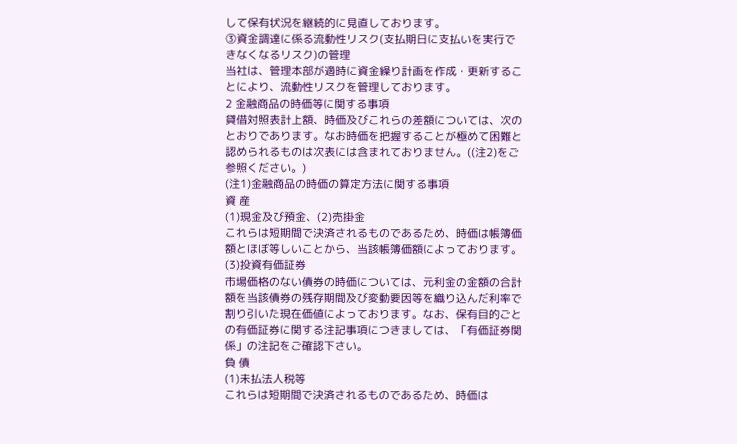して保有状況を継続的に見直しております。
③資金調達に係る流動性リスク(支払期日に支払いを実行できなくなるリスク)の管理
当社は、管理本部が適時に資金繰り計画を作成・更新することにより、流動性リスクを管理しております。
2 金融商品の時価等に関する事項
貸借対照表計上額、時価及びこれらの差額については、次のとおりであります。なお時価を把握することが極めて困難と認められるものは次表には含まれておりません。((注2)をご参照ください。)
(注1)金融商品の時価の算定方法に関する事項
資 産
(1)現金及び預金、(2)売掛金
これらは短期間で決済されるものであるため、時価は帳簿価額とほぼ等しいことから、当該帳簿価額によっております。
(3)投資有価証券
市場価格のない債券の時価については、元利金の金額の合計額を当該債券の残存期間及び変動要因等を織り込んだ利率で割り引いた現在価値によっております。なお、保有目的ごとの有価証券に関する注記事項につきましては、「有価証券関係」の注記をご確認下さい。
負 債
(1)未払法人税等
これらは短期間で決済されるものであるため、時価は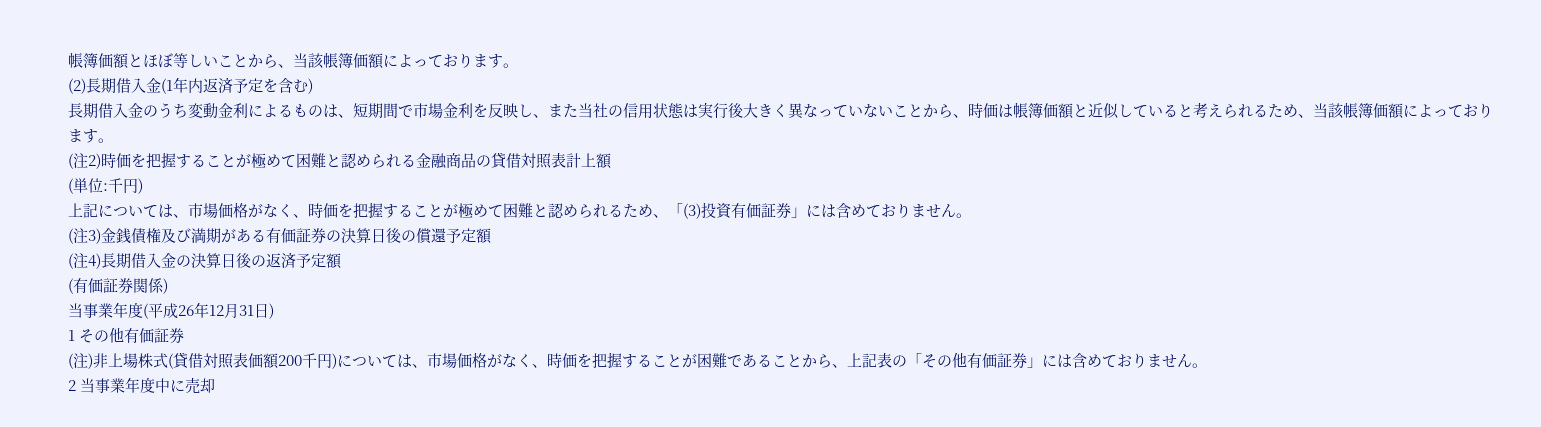帳簿価額とほぼ等しいことから、当該帳簿価額によっております。
(2)長期借入金(1年内返済予定を含む)
長期借入金のうち変動金利によるものは、短期間で市場金利を反映し、また当社の信用状態は実行後大きく異なっていないことから、時価は帳簿価額と近似していると考えられるため、当該帳簿価額によっております。
(注2)時価を把握することが極めて困難と認められる金融商品の貸借対照表計上額
(単位:千円)
上記については、市場価格がなく、時価を把握することが極めて困難と認められるため、「(3)投資有価証券」には含めておりません。
(注3)金銭債権及び満期がある有価証券の決算日後の償還予定額
(注4)長期借入金の決算日後の返済予定額
(有価証券関係)
当事業年度(平成26年12月31日)
1 その他有価証券
(注)非上場株式(貸借対照表価額200千円)については、市場価格がなく、時価を把握することが困難であることから、上記表の「その他有価証券」には含めておりません。
2 当事業年度中に売却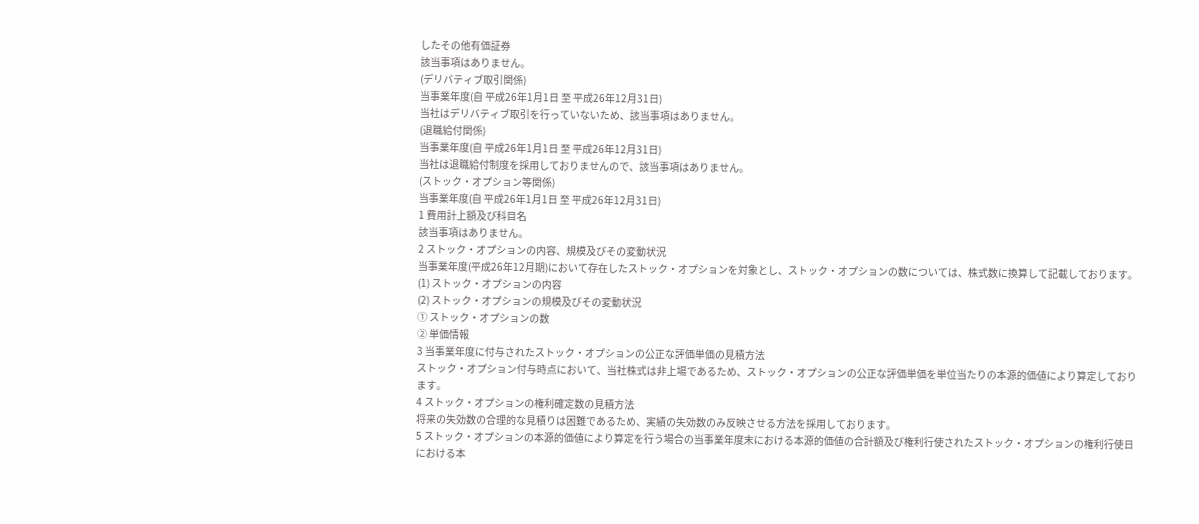したその他有価証券
該当事項はありません。
(デリバティブ取引関係)
当事業年度(自 平成26年1月1日 至 平成26年12月31日)
当社はデリバティブ取引を行っていないため、該当事項はありません。
(退職給付関係)
当事業年度(自 平成26年1月1日 至 平成26年12月31日)
当社は退職給付制度を採用しておりませんので、該当事項はありません。
(ストック・オプション等関係)
当事業年度(自 平成26年1月1日 至 平成26年12月31日)
1 費用計上額及び科目名
該当事項はありません。
2 ストック・オプションの内容、規模及びその変動状況
当事業年度(平成26年12月期)において存在したストック・オプションを対象とし、ストック・オプションの数については、株式数に換算して記載しております。
(1) ストック・オプションの内容
(2) ストック・オプションの規模及びその変動状況
① ストック・オプションの数
② 単価情報
3 当事業年度に付与されたストック・オプションの公正な評価単価の見積方法
ストック・オプション付与時点において、当社株式は非上場であるため、ストック・オプションの公正な評価単価を単位当たりの本源的価値により算定しております。
4 ストック・オプションの権利確定数の見積方法
将来の失効数の合理的な見積りは困難であるため、実績の失効数のみ反映させる方法を採用しております。
5 ストック・オプションの本源的価値により算定を行う場合の当事業年度末における本源的価値の合計額及び権利行使されたストック・オプションの権利行使日における本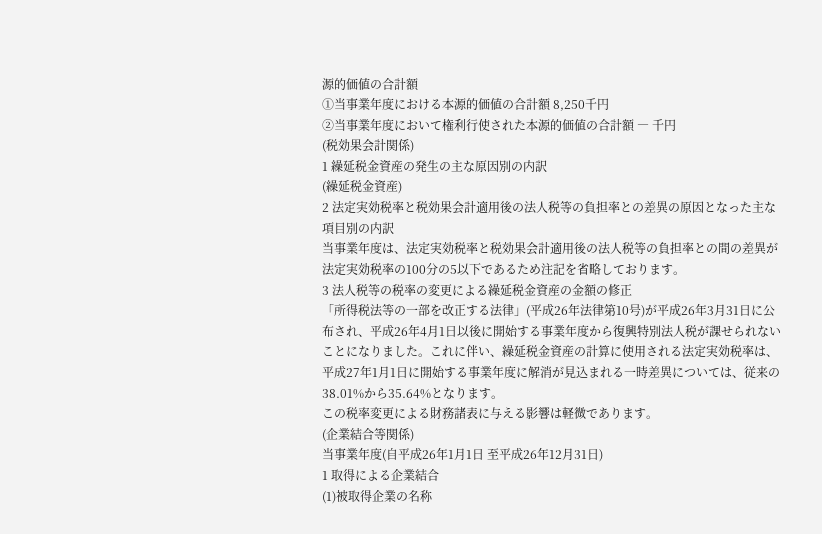源的価値の合計額
①当事業年度における本源的価値の合計額 8,250千円
②当事業年度において権利行使された本源的価値の合計額 ― 千円
(税効果会計関係)
1 繰延税金資産の発生の主な原因別の内訳
(繰延税金資産)
2 法定実効税率と税効果会計適用後の法人税等の負担率との差異の原因となった主な項目別の内訳
当事業年度は、法定実効税率と税効果会計適用後の法人税等の負担率との間の差異が法定実効税率の100分の5以下であるため注記を省略しております。
3 法人税等の税率の変更による繰延税金資産の金額の修正
「所得税法等の一部を改正する法律」(平成26年法律第10号)が平成26年3月31日に公布され、平成26年4月1日以後に開始する事業年度から復興特別法人税が課せられないことになりました。これに伴い、繰延税金資産の計算に使用される法定実効税率は、平成27年1月1日に開始する事業年度に解消が見込まれる一時差異については、従来の38.01%から35.64%となります。
この税率変更による財務諸表に与える影響は軽微であります。
(企業結合等関係)
当事業年度(自平成26年1月1日 至平成26年12月31日)
1 取得による企業結合
(1)被取得企業の名称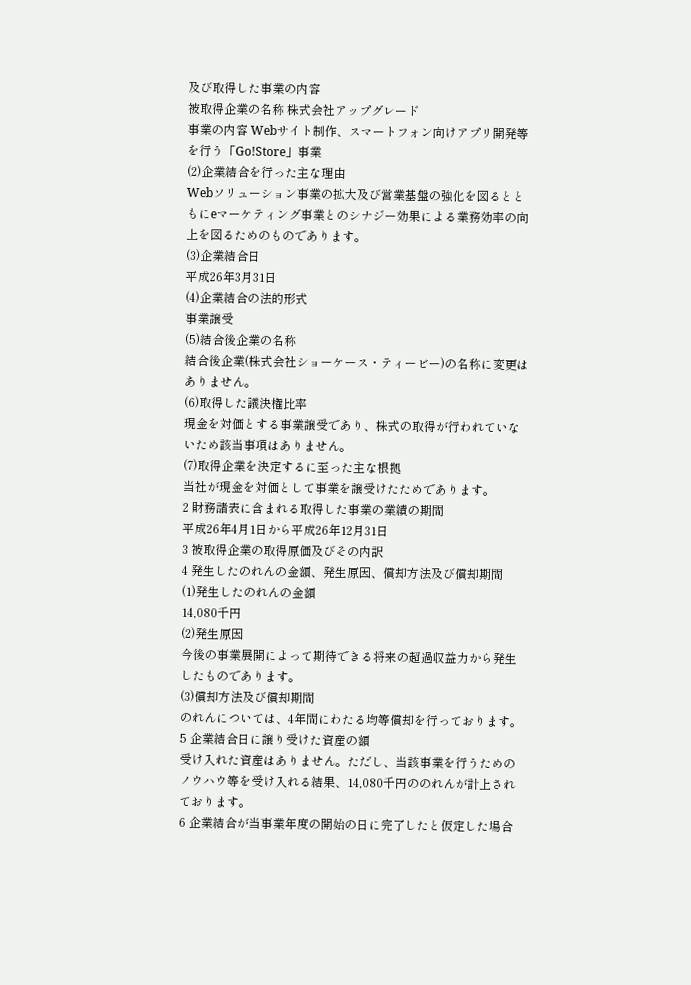及び取得した事業の内容
被取得企業の名称 株式会社アップグレード
事業の内容 Webサイト制作、スマートフォン向けアプリ開発等を行う「Go!Store」事業
(2)企業結合を行った主な理由
Webソリューション事業の拡大及び営業基盤の強化を図るとともにeマーケティング事業とのシナジー効果による業務効率の向上を図るためのものであります。
(3)企業結合日
平成26年3月31日
(4)企業結合の法的形式
事業譲受
(5)結合後企業の名称
結合後企業(株式会社ショーケース・ティービー)の名称に変更はありません。
(6)取得した議決権比率
現金を対価とする事業譲受であり、株式の取得が行われていないため該当事項はありません。
(7)取得企業を決定するに至った主な根拠
当社が現金を対価として事業を譲受けたためであります。
2 財務諸表に含まれる取得した事業の業績の期間
平成26年4月1日から平成26年12月31日
3 被取得企業の取得原価及びその内訳
4 発生したのれんの金額、発生原因、償却方法及び償却期間
(1)発生したのれんの金額
14,080千円
(2)発生原因
今後の事業展開によって期待できる将来の超過収益力から発生したものであります。
(3)償却方法及び償却期間
のれんについては、4年間にわたる均等償却を行っております。
5 企業結合日に譲り受けた資産の額
受け入れた資産はありません。ただし、当該事業を行うためのノウハウ等を受け入れる結果、14,080千円ののれんが計上されております。
6 企業結合が当事業年度の開始の日に完了したと仮定した場合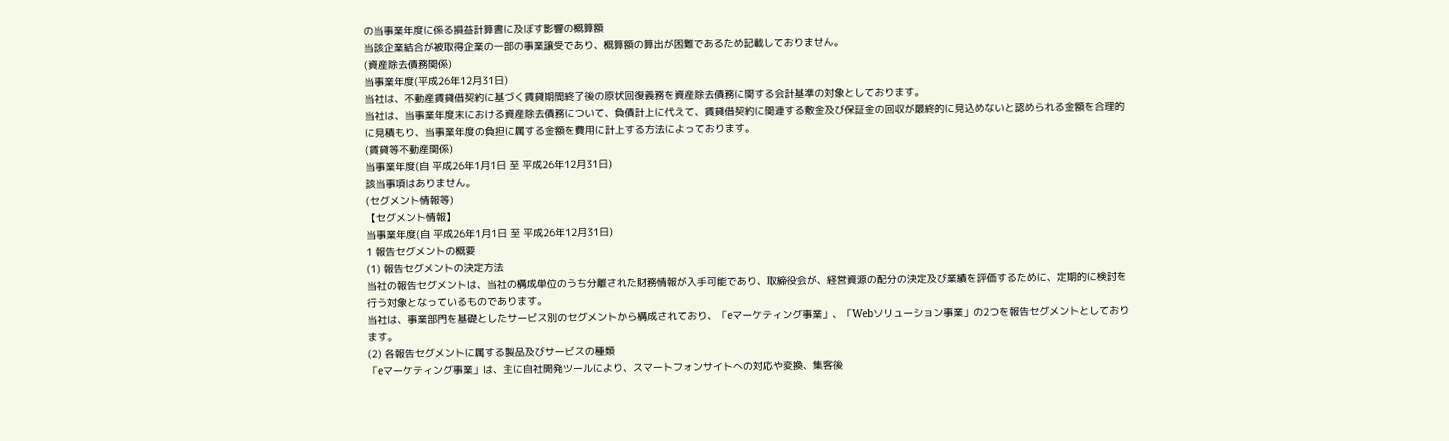の当事業年度に係る損益計算書に及ぼす影響の概算額
当該企業結合が被取得企業の一部の事業譲受であり、概算額の算出が困難であるため記載しておりません。
(資産除去債務関係)
当事業年度(平成26年12月31日)
当社は、不動産賃貸借契約に基づく賃貸期間終了後の原状回復義務を資産除去債務に関する会計基準の対象としております。
当社は、当事業年度末における資産除去債務について、負債計上に代えて、賃貸借契約に関連する敷金及び保証金の回収が最終的に見込めないと認められる金額を合理的に見積もり、当事業年度の負担に属する金額を費用に計上する方法によっております。
(賃貸等不動産関係)
当事業年度(自 平成26年1月1日 至 平成26年12月31日)
該当事項はありません。
(セグメント情報等)
【セグメント情報】
当事業年度(自 平成26年1月1日 至 平成26年12月31日)
1 報告セグメントの概要
(1) 報告セグメントの決定方法
当社の報告セグメントは、当社の構成単位のうち分離された財務情報が入手可能であり、取締役会が、経営資源の配分の決定及び業績を評価するために、定期的に検討を行う対象となっているものであります。
当社は、事業部門を基礎としたサービス別のセグメントから構成されており、「eマーケティング事業」、「Webソリューション事業」の2つを報告セグメントとしております。
(2) 各報告セグメントに属する製品及びサービスの種類
「eマーケティング事業」は、主に自社開発ツールにより、スマートフォンサイトへの対応や変換、集客後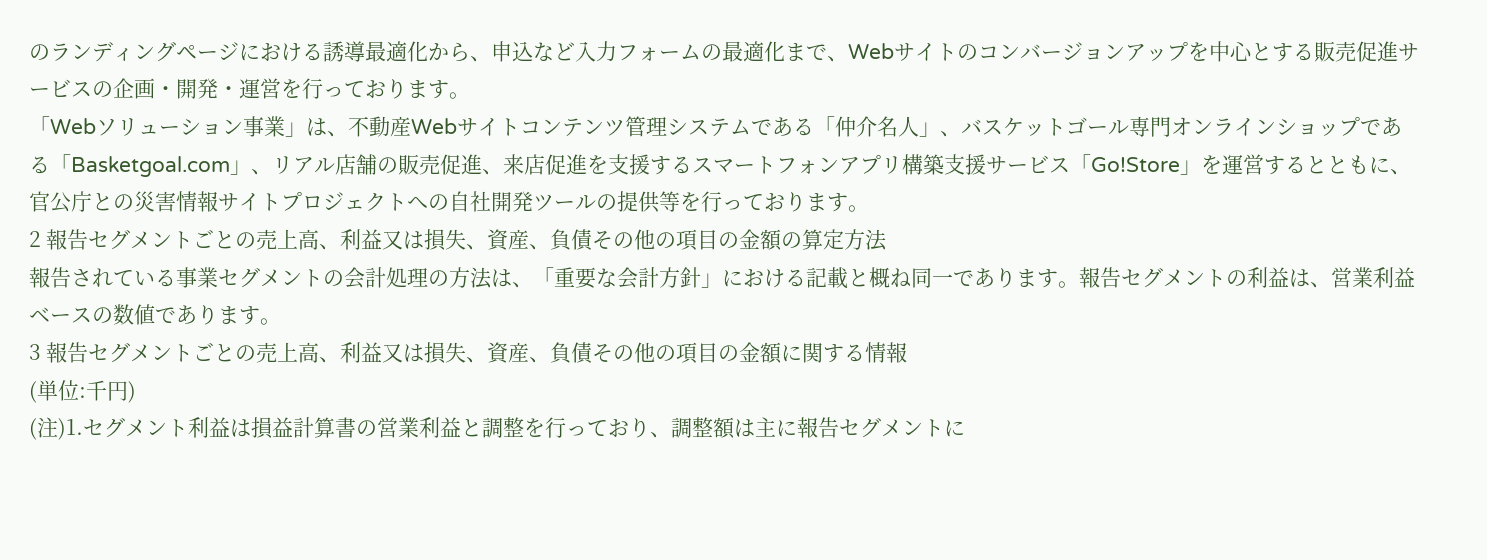のランディングページにおける誘導最適化から、申込など入力フォームの最適化まで、Webサイトのコンバージョンアップを中心とする販売促進サービスの企画・開発・運営を行っております。
「Webソリューション事業」は、不動産Webサイトコンテンツ管理システムである「仲介名人」、バスケットゴール専門オンラインショップである「Basketgoal.com」、リアル店舗の販売促進、来店促進を支援するスマートフォンアプリ構築支援サービス「Go!Store」を運営するとともに、官公庁との災害情報サイトプロジェクトへの自社開発ツールの提供等を行っております。
2 報告セグメントごとの売上高、利益又は損失、資産、負債その他の項目の金額の算定方法
報告されている事業セグメントの会計処理の方法は、「重要な会計方針」における記載と概ね同一であります。報告セグメントの利益は、営業利益ベースの数値であります。
3 報告セグメントごとの売上高、利益又は損失、資産、負債その他の項目の金額に関する情報
(単位:千円)
(注)1.セグメント利益は損益計算書の営業利益と調整を行っており、調整額は主に報告セグメントに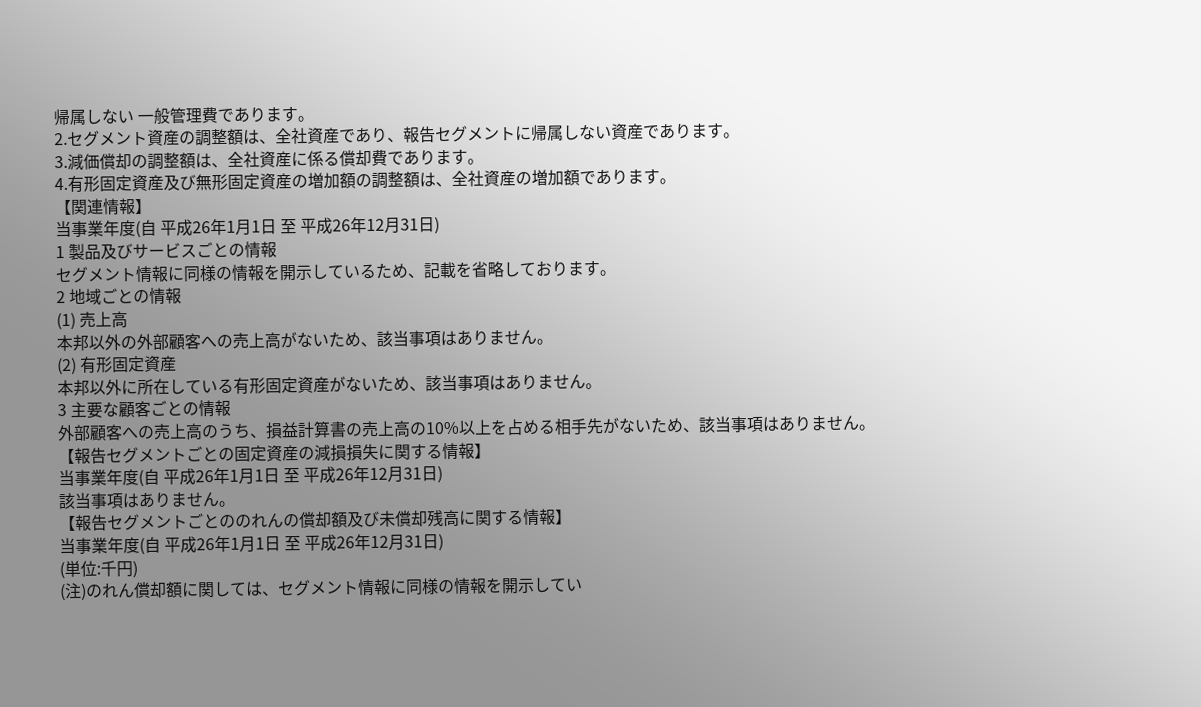帰属しない 一般管理費であります。
2.セグメント資産の調整額は、全社資産であり、報告セグメントに帰属しない資産であります。
3.減価償却の調整額は、全社資産に係る償却費であります。
4.有形固定資産及び無形固定資産の増加額の調整額は、全社資産の増加額であります。
【関連情報】
当事業年度(自 平成26年1月1日 至 平成26年12月31日)
1 製品及びサービスごとの情報
セグメント情報に同様の情報を開示しているため、記載を省略しております。
2 地域ごとの情報
(1) 売上高
本邦以外の外部顧客への売上高がないため、該当事項はありません。
(2) 有形固定資産
本邦以外に所在している有形固定資産がないため、該当事項はありません。
3 主要な顧客ごとの情報
外部顧客への売上高のうち、損益計算書の売上高の10%以上を占める相手先がないため、該当事項はありません。
【報告セグメントごとの固定資産の減損損失に関する情報】
当事業年度(自 平成26年1月1日 至 平成26年12月31日)
該当事項はありません。
【報告セグメントごとののれんの償却額及び未償却残高に関する情報】
当事業年度(自 平成26年1月1日 至 平成26年12月31日)
(単位:千円)
(注)のれん償却額に関しては、セグメント情報に同様の情報を開示してい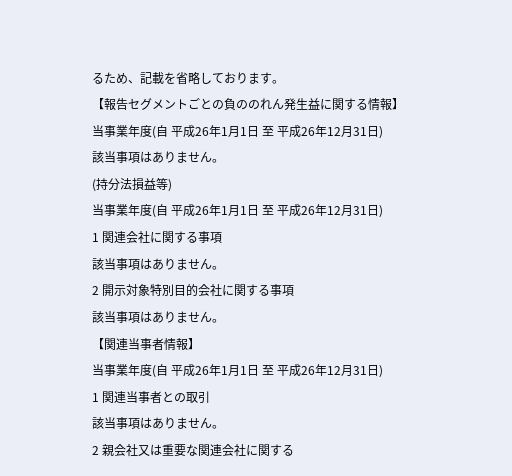るため、記載を省略しております。
【報告セグメントごとの負ののれん発生益に関する情報】
当事業年度(自 平成26年1月1日 至 平成26年12月31日)
該当事項はありません。
(持分法損益等)
当事業年度(自 平成26年1月1日 至 平成26年12月31日)
1 関連会社に関する事項
該当事項はありません。
2 開示対象特別目的会社に関する事項
該当事項はありません。
【関連当事者情報】
当事業年度(自 平成26年1月1日 至 平成26年12月31日)
1 関連当事者との取引
該当事項はありません。
2 親会社又は重要な関連会社に関する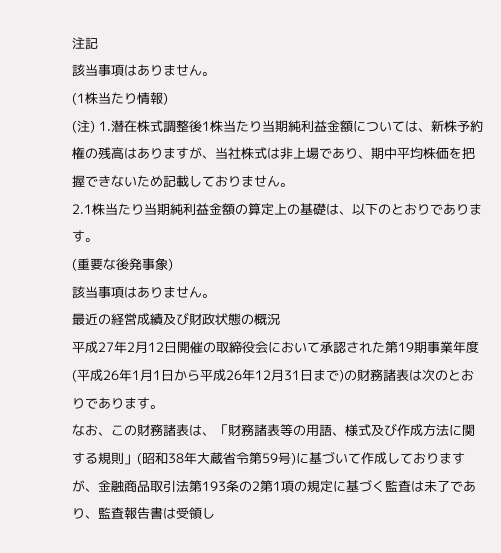注記
該当事項はありません。
(1株当たり情報)
(注) 1.潜在株式調整後1株当たり当期純利益金額については、新株予約権の残高はありますが、当社株式は非上場であり、期中平均株価を把握できないため記載しておりません。
2.1株当たり当期純利益金額の算定上の基礎は、以下のとおりであります。
(重要な後発事象)
該当事項はありません。
最近の経営成績及び財政状態の概況
平成27年2月12日開催の取締役会において承認された第19期事業年度(平成26年1月1日から平成26年12月31日まで)の財務諸表は次のとおりであります。
なお、この財務諸表は、「財務諸表等の用語、様式及び作成方法に関する規則」(昭和38年大蔵省令第59号)に基づいて作成しておりますが、金融商品取引法第193条の2第1項の規定に基づく監査は未了であり、監査報告書は受領し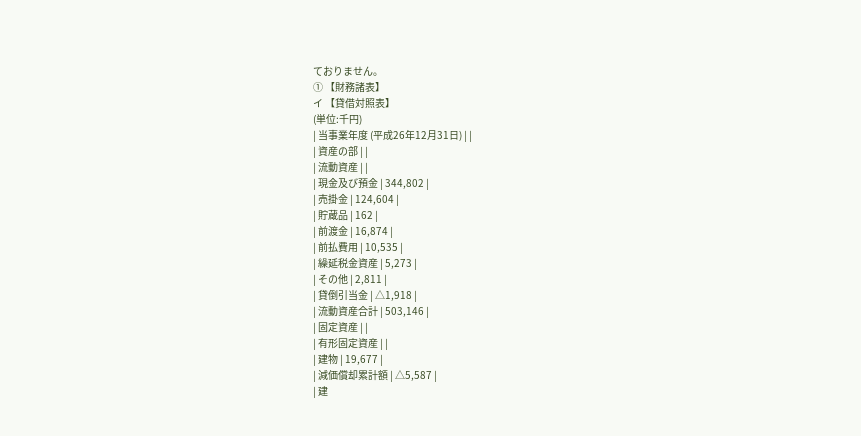ておりません。
① 【財務諸表】
イ 【貸借対照表】
(単位:千円)
| 当事業年度 (平成26年12月31日) | |
| 資産の部 | |
| 流動資産 | |
| 現金及び預金 | 344,802 |
| 売掛金 | 124,604 |
| 貯蔵品 | 162 |
| 前渡金 | 16,874 |
| 前払費用 | 10,535 |
| 繰延税金資産 | 5,273 |
| その他 | 2,811 |
| 貸倒引当金 | △1,918 |
| 流動資産合計 | 503,146 |
| 固定資産 | |
| 有形固定資産 | |
| 建物 | 19,677 |
| 減価償却累計額 | △5,587 |
| 建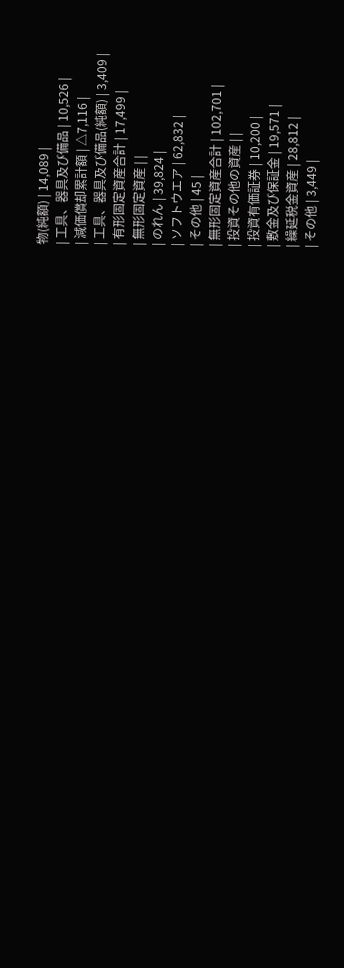物(純額) | 14,089 |
| 工具、器具及び備品 | 10,526 |
| 減価償却累計額 | △7,116 |
| 工具、器具及び備品(純額) | 3,409 |
| 有形固定資産合計 | 17,499 |
| 無形固定資産 | |
| のれん | 39,824 |
| ソフトウエア | 62,832 |
| その他 | 45 |
| 無形固定資産合計 | 102,701 |
| 投資その他の資産 | |
| 投資有価証券 | 10,200 |
| 敷金及び保証金 | 19,571 |
| 繰延税金資産 | 28,812 |
| その他 | 3,449 |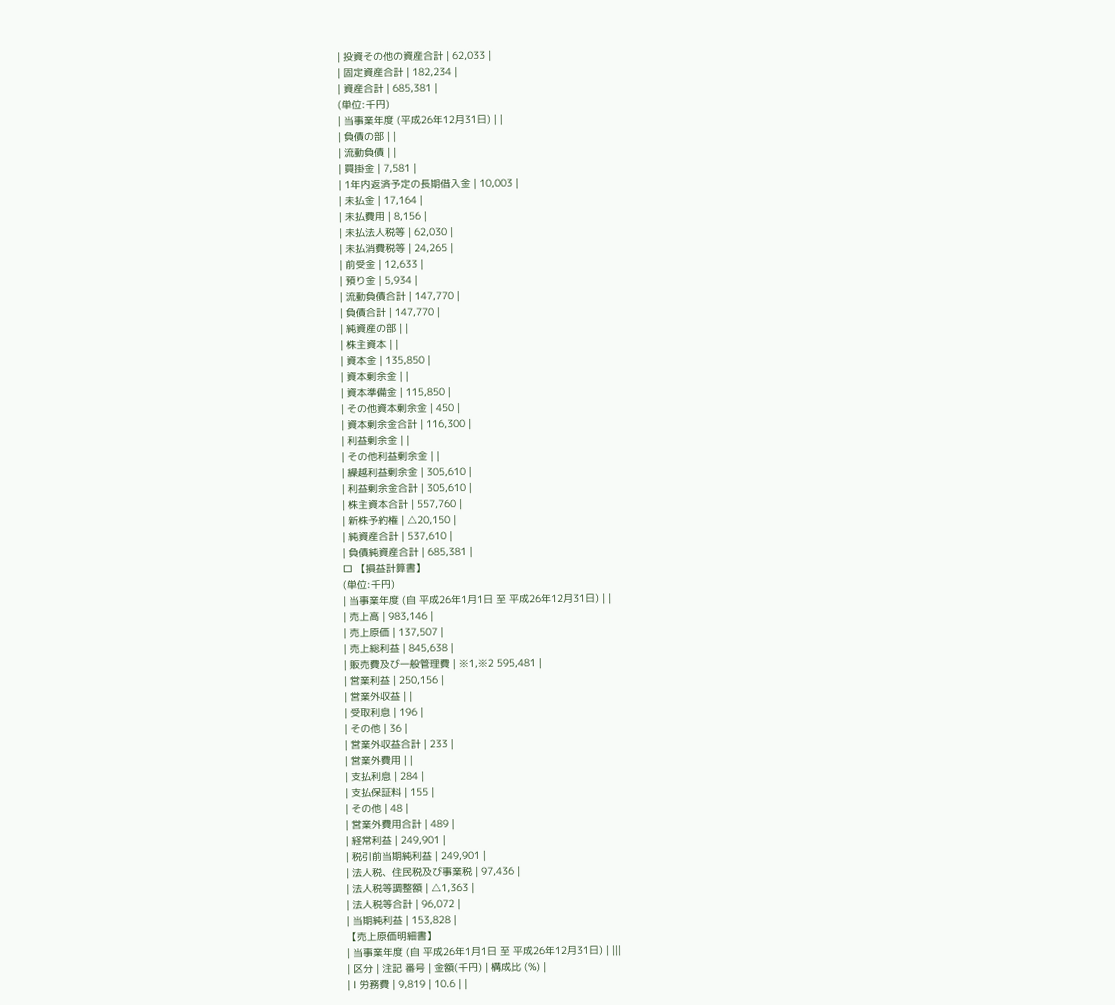| 投資その他の資産合計 | 62,033 |
| 固定資産合計 | 182,234 |
| 資産合計 | 685,381 |
(単位:千円)
| 当事業年度 (平成26年12月31日) | |
| 負債の部 | |
| 流動負債 | |
| 買掛金 | 7,581 |
| 1年内返済予定の長期借入金 | 10,003 |
| 未払金 | 17,164 |
| 未払費用 | 8,156 |
| 未払法人税等 | 62,030 |
| 未払消費税等 | 24,265 |
| 前受金 | 12,633 |
| 預り金 | 5,934 |
| 流動負債合計 | 147,770 |
| 負債合計 | 147,770 |
| 純資産の部 | |
| 株主資本 | |
| 資本金 | 135,850 |
| 資本剰余金 | |
| 資本準備金 | 115,850 |
| その他資本剰余金 | 450 |
| 資本剰余金合計 | 116,300 |
| 利益剰余金 | |
| その他利益剰余金 | |
| 繰越利益剰余金 | 305,610 |
| 利益剰余金合計 | 305,610 |
| 株主資本合計 | 557,760 |
| 新株予約権 | △20,150 |
| 純資産合計 | 537,610 |
| 負債純資産合計 | 685,381 |
ロ 【損益計算書】
(単位:千円)
| 当事業年度 (自 平成26年1月1日 至 平成26年12月31日) | |
| 売上高 | 983,146 |
| 売上原価 | 137,507 |
| 売上総利益 | 845,638 |
| 販売費及び一般管理費 | ※1,※2 595,481 |
| 営業利益 | 250,156 |
| 営業外収益 | |
| 受取利息 | 196 |
| その他 | 36 |
| 営業外収益合計 | 233 |
| 営業外費用 | |
| 支払利息 | 284 |
| 支払保証料 | 155 |
| その他 | 48 |
| 営業外費用合計 | 489 |
| 経常利益 | 249,901 |
| 税引前当期純利益 | 249,901 |
| 法人税、住民税及び事業税 | 97,436 |
| 法人税等調整額 | △1,363 |
| 法人税等合計 | 96,072 |
| 当期純利益 | 153,828 |
【売上原価明細書】
| 当事業年度 (自 平成26年1月1日 至 平成26年12月31日) | |||
| 区分 | 注記 番号 | 金額(千円) | 構成比 (%) |
| Ⅰ 労務費 | 9,819 | 10.6 | |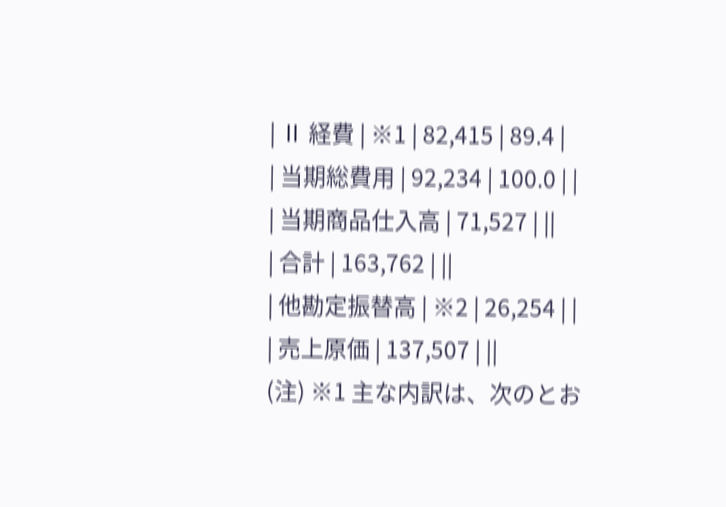| Ⅱ 経費 | ※1 | 82,415 | 89.4 |
| 当期総費用 | 92,234 | 100.0 | |
| 当期商品仕入高 | 71,527 | ||
| 合計 | 163,762 | ||
| 他勘定振替高 | ※2 | 26,254 | |
| 売上原価 | 137,507 | ||
(注) ※1 主な内訳は、次のとお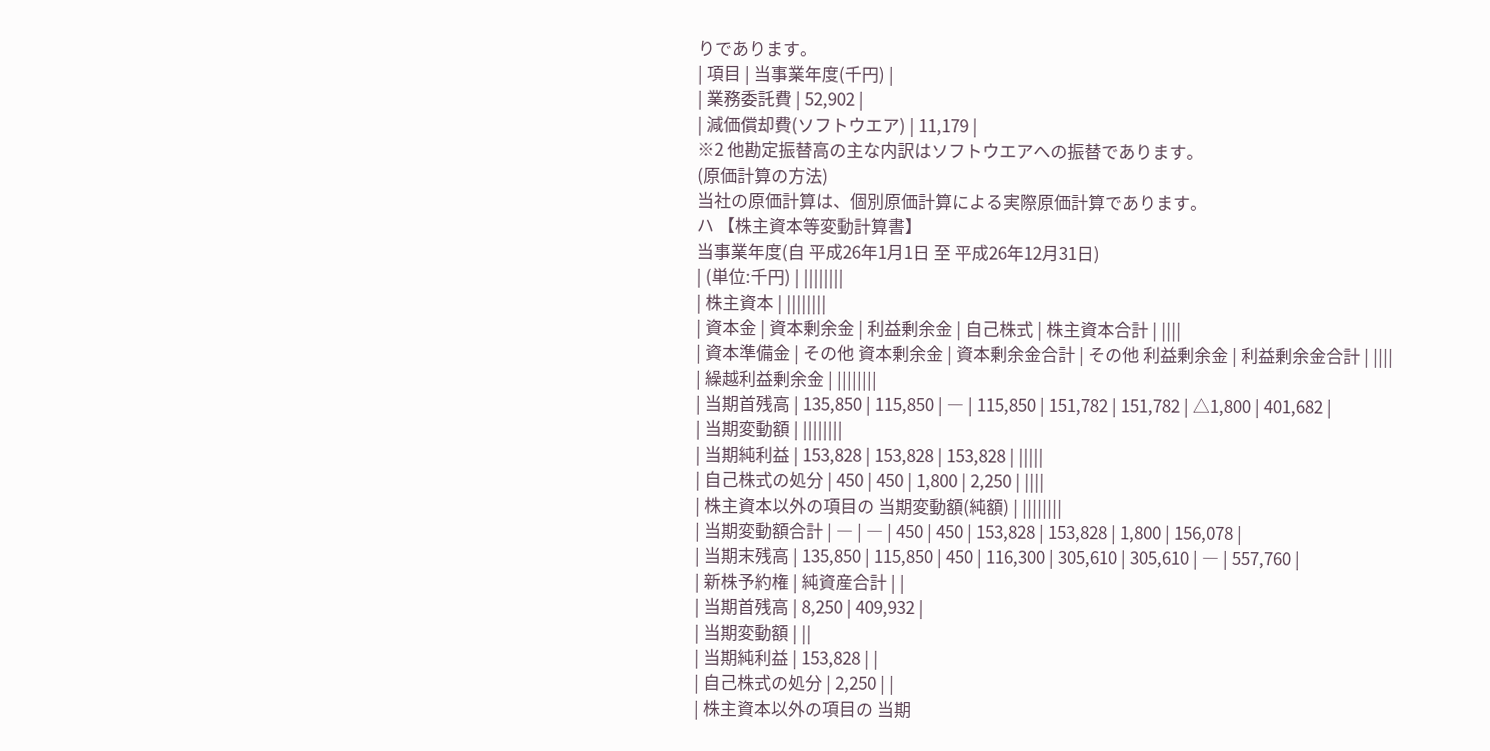りであります。
| 項目 | 当事業年度(千円) |
| 業務委託費 | 52,902 |
| 減価償却費(ソフトウエア) | 11,179 |
※2 他勘定振替高の主な内訳はソフトウエアへの振替であります。
(原価計算の方法)
当社の原価計算は、個別原価計算による実際原価計算であります。
ハ 【株主資本等変動計算書】
当事業年度(自 平成26年1月1日 至 平成26年12月31日)
| (単位:千円) | ||||||||
| 株主資本 | ||||||||
| 資本金 | 資本剰余金 | 利益剰余金 | 自己株式 | 株主資本合計 | ||||
| 資本準備金 | その他 資本剰余金 | 資本剰余金合計 | その他 利益剰余金 | 利益剰余金合計 | ||||
| 繰越利益剰余金 | ||||||||
| 当期首残高 | 135,850 | 115,850 | ― | 115,850 | 151,782 | 151,782 | △1,800 | 401,682 |
| 当期変動額 | ||||||||
| 当期純利益 | 153,828 | 153,828 | 153,828 | |||||
| 自己株式の処分 | 450 | 450 | 1,800 | 2,250 | ||||
| 株主資本以外の項目の 当期変動額(純額) | ||||||||
| 当期変動額合計 | ― | ― | 450 | 450 | 153,828 | 153,828 | 1,800 | 156,078 |
| 当期末残高 | 135,850 | 115,850 | 450 | 116,300 | 305,610 | 305,610 | ― | 557,760 |
| 新株予約権 | 純資産合計 | |
| 当期首残高 | 8,250 | 409,932 |
| 当期変動額 | ||
| 当期純利益 | 153,828 | |
| 自己株式の処分 | 2,250 | |
| 株主資本以外の項目の 当期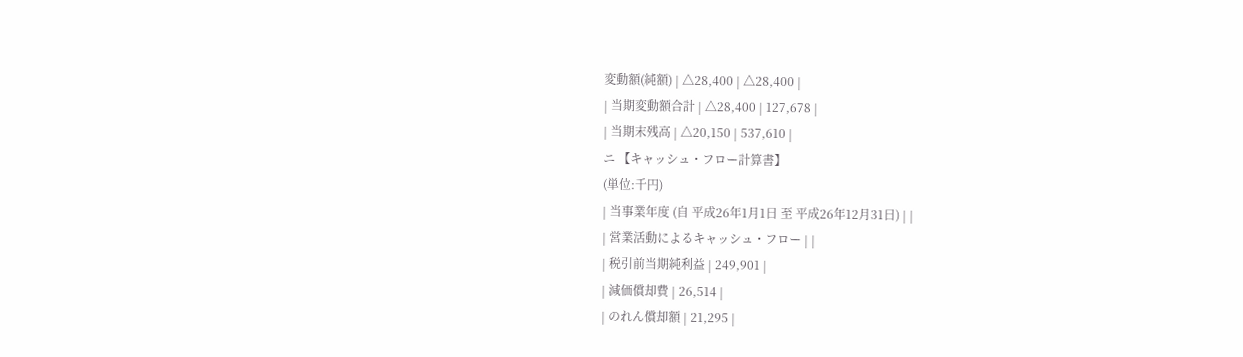変動額(純額) | △28,400 | △28,400 |
| 当期変動額合計 | △28,400 | 127,678 |
| 当期末残高 | △20,150 | 537,610 |
ニ 【キャッシュ・フロー計算書】
(単位:千円)
| 当事業年度 (自 平成26年1月1日 至 平成26年12月31日) | |
| 営業活動によるキャッシュ・フロー | |
| 税引前当期純利益 | 249,901 |
| 減価償却費 | 26,514 |
| のれん償却額 | 21,295 |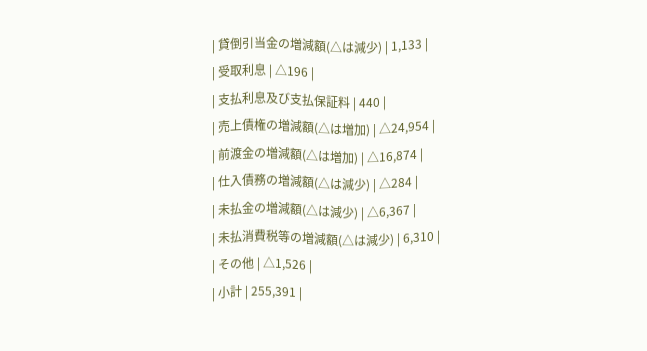| 貸倒引当金の増減額(△は減少) | 1,133 |
| 受取利息 | △196 |
| 支払利息及び支払保証料 | 440 |
| 売上債権の増減額(△は増加) | △24,954 |
| 前渡金の増減額(△は増加) | △16,874 |
| 仕入債務の増減額(△は減少) | △284 |
| 未払金の増減額(△は減少) | △6,367 |
| 未払消費税等の増減額(△は減少) | 6,310 |
| その他 | △1,526 |
| 小計 | 255,391 |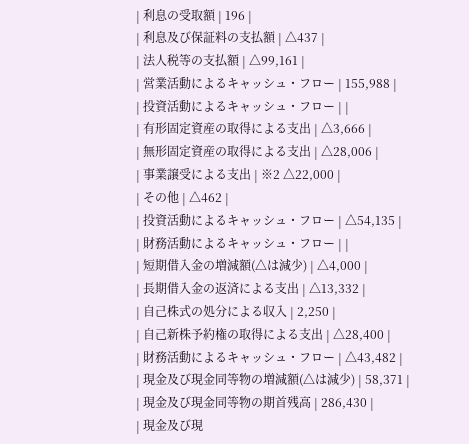| 利息の受取額 | 196 |
| 利息及び保証料の支払額 | △437 |
| 法人税等の支払額 | △99,161 |
| 営業活動によるキャッシュ・フロー | 155,988 |
| 投資活動によるキャッシュ・フロー | |
| 有形固定資産の取得による支出 | △3,666 |
| 無形固定資産の取得による支出 | △28,006 |
| 事業譲受による支出 | ※2 △22,000 |
| その他 | △462 |
| 投資活動によるキャッシュ・フロー | △54,135 |
| 財務活動によるキャッシュ・フロー | |
| 短期借入金の増減額(△は減少) | △4,000 |
| 長期借入金の返済による支出 | △13,332 |
| 自己株式の処分による収入 | 2,250 |
| 自己新株予約権の取得による支出 | △28,400 |
| 財務活動によるキャッシュ・フロー | △43,482 |
| 現金及び現金同等物の増減額(△は減少) | 58,371 |
| 現金及び現金同等物の期首残高 | 286,430 |
| 現金及び現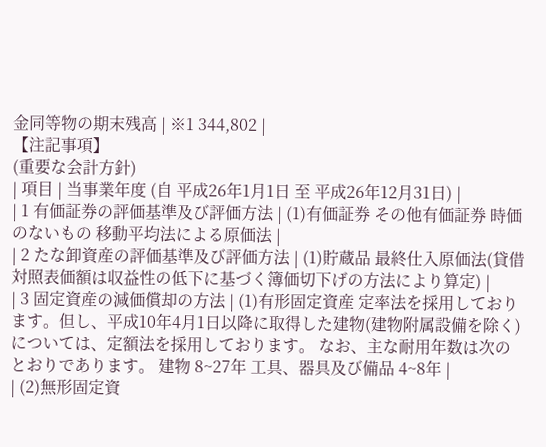金同等物の期末残高 | ※1 344,802 |
【注記事項】
(重要な会計方針)
| 項目 | 当事業年度 (自 平成26年1月1日 至 平成26年12月31日) |
| 1 有価証券の評価基準及び評価方法 | (1)有価証券 その他有価証券 時価のないもの 移動平均法による原価法 |
| 2 たな卸資産の評価基準及び評価方法 | (1)貯蔵品 最終仕入原価法(貸借対照表価額は収益性の低下に基づく簿価切下げの方法により算定) |
| 3 固定資産の減価償却の方法 | (1)有形固定資産 定率法を採用しております。但し、平成10年4月1日以降に取得した建物(建物附属設備を除く)については、定額法を採用しております。 なお、主な耐用年数は次のとおりであります。 建物 8~27年 工具、器具及び備品 4~8年 |
| (2)無形固定資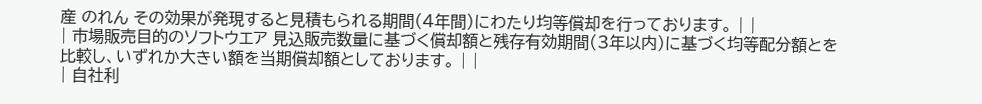産 のれん その効果が発現すると見積もられる期間(4年間)にわたり均等償却を行っております。 | |
| 市場販売目的のソフトウエア 見込販売数量に基づく償却額と残存有効期間(3年以内)に基づく均等配分額とを比較し、いずれか大きい額を当期償却額としております。 | |
| 自社利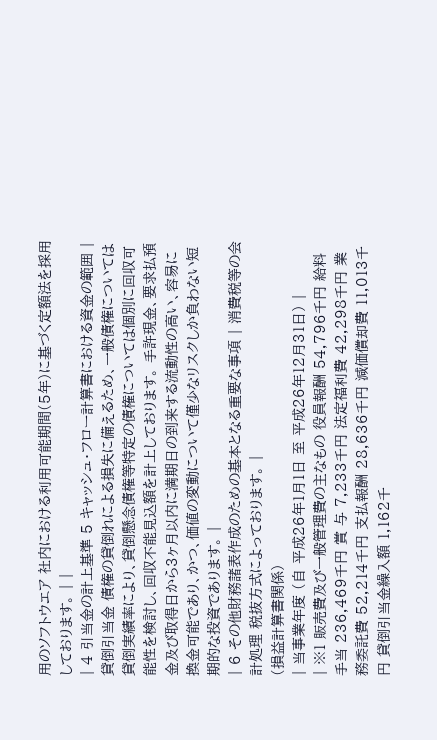用のソフトウエア 社内における利用可能期間(5年)に基づく定額法を採用しております。 | |
| 4 引当金の計上基準 5 キャッシュ・フロー計算書における資金の範囲 | 貸倒引当金 債権の貸倒れによる損失に備えるため、一般債権については貸倒実績率により、貸倒懸念債権等特定の債権については個別に回収可能性を検討し、回収不能見込額を計上しております。 手許現金、要求払預金及び取得日から3ヶ月以内に満期日の到来する流動性の高い、容易に換金可能であり、かつ、価値の変動について僅少なリスクしか負わない短期的な投資であります。 |
| 6 その他財務諸表作成のための基本となる重要な事項 | 消費税等の会計処理 税抜方式によっております。 |
(損益計算書関係)
| 当事業年度 (自 平成26年1月1日 至 平成26年12月31日) |
| ※1 販売費及び一般管理費の主なもの 役員報酬 54,796千円 給料手当 236,469千円 賞 与 7,233千円 法定福利費 42,298千円 業務委託費 52,214千円 支払報酬 28,636千円 減価償却費 11,013千円 貸倒引当金繰入額 1,162千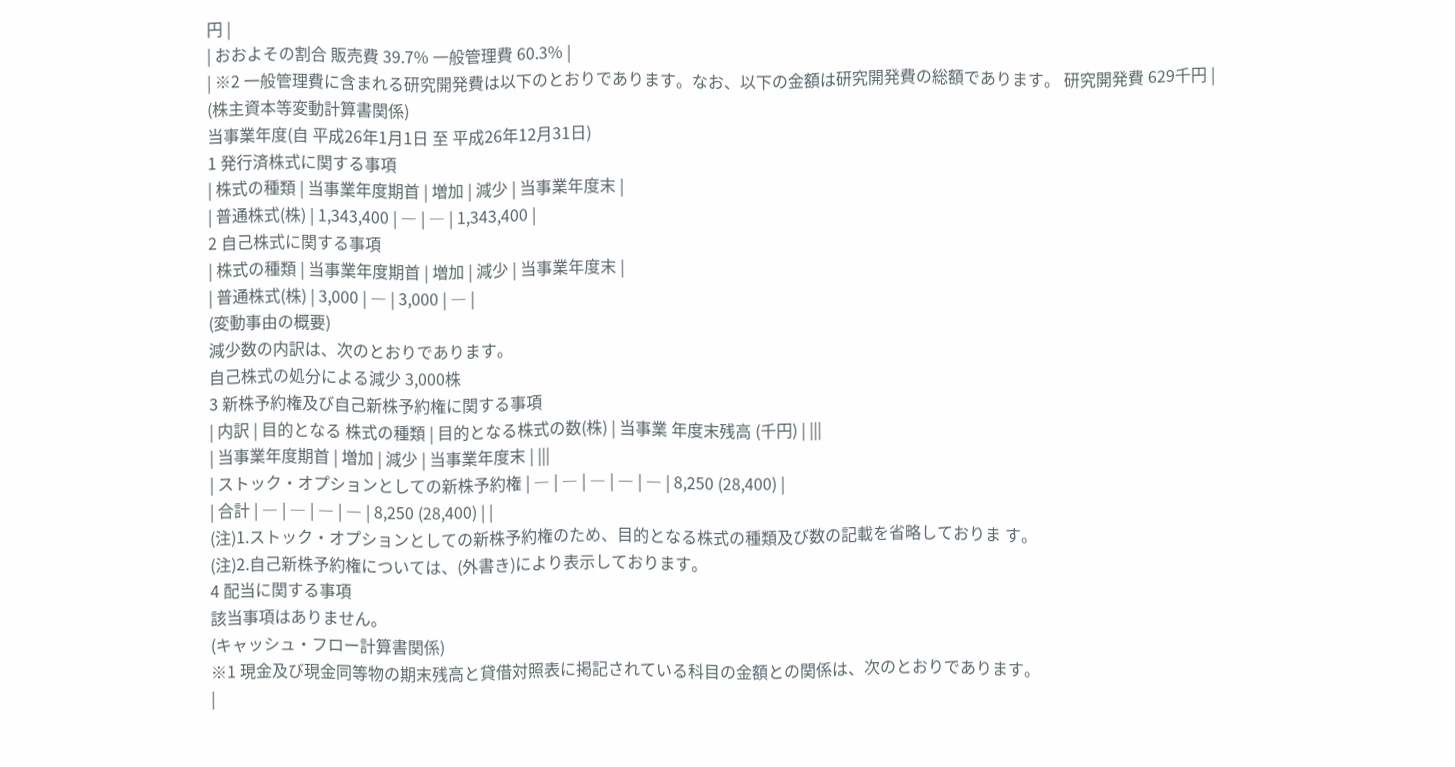円 |
| おおよその割合 販売費 39.7% 一般管理費 60.3% |
| ※2 一般管理費に含まれる研究開発費は以下のとおりであります。なお、以下の金額は研究開発費の総額であります。 研究開発費 629千円 |
(株主資本等変動計算書関係)
当事業年度(自 平成26年1月1日 至 平成26年12月31日)
1 発行済株式に関する事項
| 株式の種類 | 当事業年度期首 | 増加 | 減少 | 当事業年度末 |
| 普通株式(株) | 1,343,400 | ― | ― | 1,343,400 |
2 自己株式に関する事項
| 株式の種類 | 当事業年度期首 | 増加 | 減少 | 当事業年度末 |
| 普通株式(株) | 3,000 | ― | 3,000 | ― |
(変動事由の概要)
減少数の内訳は、次のとおりであります。
自己株式の処分による減少 3,000株
3 新株予約権及び自己新株予約権に関する事項
| 内訳 | 目的となる 株式の種類 | 目的となる株式の数(株) | 当事業 年度末残高 (千円) | |||
| 当事業年度期首 | 増加 | 減少 | 当事業年度末 | |||
| ストック・オプションとしての新株予約権 | ― | ― | ― | ― | ― | 8,250 (28,400) |
| 合計 | ― | ― | ― | ― | 8,250 (28,400) | |
(注)1.ストック・オプションとしての新株予約権のため、目的となる株式の種類及び数の記載を省略しておりま す。
(注)2.自己新株予約権については、(外書き)により表示しております。
4 配当に関する事項
該当事項はありません。
(キャッシュ・フロー計算書関係)
※1 現金及び現金同等物の期末残高と貸借対照表に掲記されている科目の金額との関係は、次のとおりであります。
|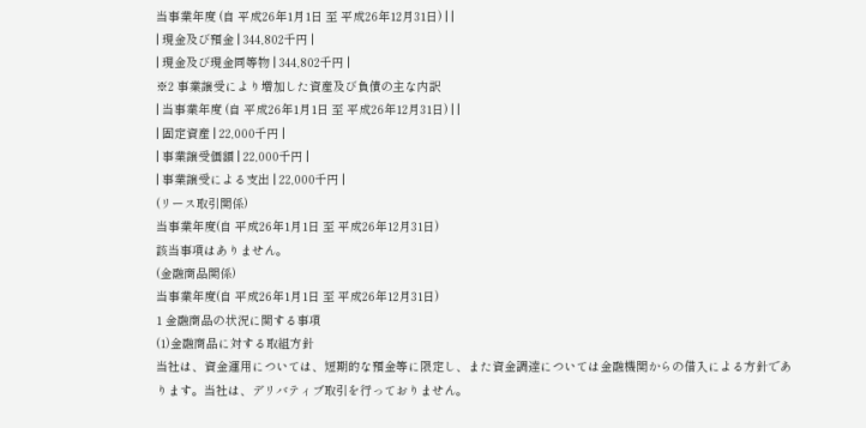当事業年度 (自 平成26年1月1日 至 平成26年12月31日) | |
| 現金及び預金 | 344,802千円 |
| 現金及び現金同等物 | 344,802千円 |
※2 事業譲受により増加した資産及び負債の主な内訳
| 当事業年度 (自 平成26年1月1日 至 平成26年12月31日) | |
| 固定資産 | 22,000千円 |
| 事業譲受価額 | 22,000千円 |
| 事業譲受による支出 | 22,000千円 |
(リース取引関係)
当事業年度(自 平成26年1月1日 至 平成26年12月31日)
該当事項はありません。
(金融商品関係)
当事業年度(自 平成26年1月1日 至 平成26年12月31日)
1 金融商品の状況に関する事項
(1)金融商品に対する取組方針
当社は、資金運用については、短期的な預金等に限定し、また資金調達については金融機関からの借入による方針であります。当社は、デリバティブ取引を行っておりません。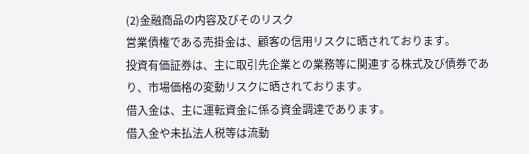(2)金融商品の内容及びそのリスク
営業債権である売掛金は、顧客の信用リスクに晒されております。
投資有価証券は、主に取引先企業との業務等に関連する株式及び債券であり、市場価格の変動リスクに晒されております。
借入金は、主に運転資金に係る資金調達であります。
借入金や未払法人税等は流動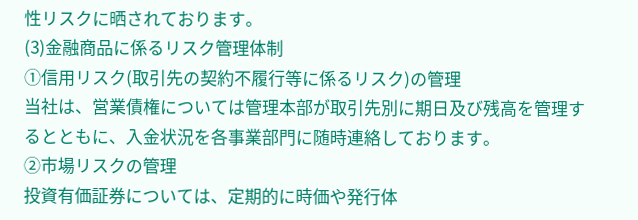性リスクに晒されております。
(3)金融商品に係るリスク管理体制
①信用リスク(取引先の契約不履行等に係るリスク)の管理
当社は、営業債権については管理本部が取引先別に期日及び残高を管理するとともに、入金状況を各事業部門に随時連絡しております。
②市場リスクの管理
投資有価証券については、定期的に時価や発行体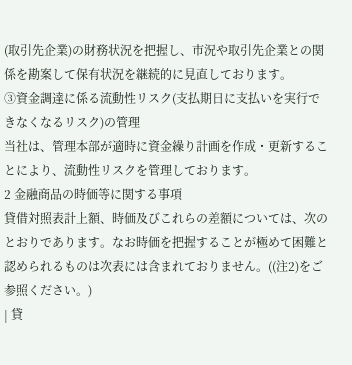(取引先企業)の財務状況を把握し、市況や取引先企業との関係を勘案して保有状況を継続的に見直しております。
③資金調達に係る流動性リスク(支払期日に支払いを実行できなくなるリスク)の管理
当社は、管理本部が適時に資金繰り計画を作成・更新することにより、流動性リスクを管理しております。
2 金融商品の時価等に関する事項
貸借対照表計上額、時価及びこれらの差額については、次のとおりであります。なお時価を把握することが極めて困難と認められるものは次表には含まれておりません。((注2)をご参照ください。)
| 貸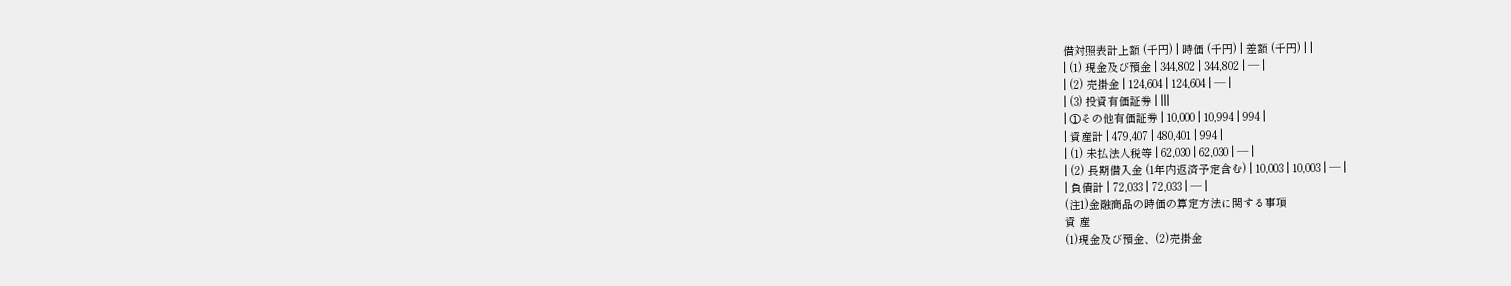借対照表計上額 (千円) | 時価 (千円) | 差額 (千円) | |
| (1) 現金及び預金 | 344,802 | 344,802 | ― |
| (2) 売掛金 | 124,604 | 124,604 | ― |
| (3) 投資有価証券 | |||
| ①その他有価証券 | 10,000 | 10,994 | 994 |
| 資産計 | 479,407 | 480,401 | 994 |
| (1) 未払法人税等 | 62,030 | 62,030 | ― |
| (2) 長期借入金 (1年内返済予定含む) | 10,003 | 10,003 | ― |
| 負債計 | 72,033 | 72,033 | ― |
(注1)金融商品の時価の算定方法に関する事項
資 産
(1)現金及び預金、(2)売掛金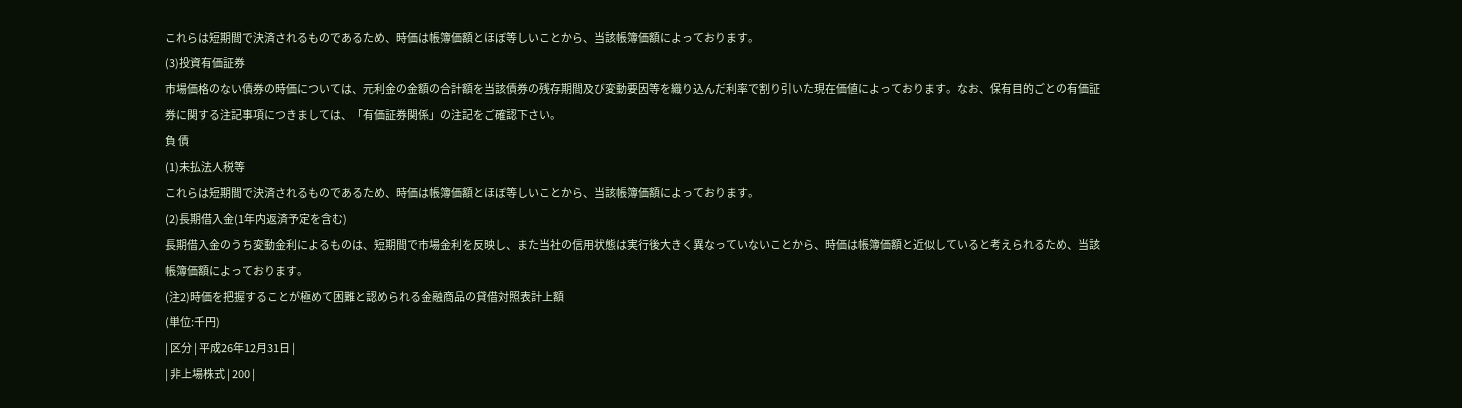これらは短期間で決済されるものであるため、時価は帳簿価額とほぼ等しいことから、当該帳簿価額によっております。
(3)投資有価証券
市場価格のない債券の時価については、元利金の金額の合計額を当該債券の残存期間及び変動要因等を織り込んだ利率で割り引いた現在価値によっております。なお、保有目的ごとの有価証券に関する注記事項につきましては、「有価証券関係」の注記をご確認下さい。
負 債
(1)未払法人税等
これらは短期間で決済されるものであるため、時価は帳簿価額とほぼ等しいことから、当該帳簿価額によっております。
(2)長期借入金(1年内返済予定を含む)
長期借入金のうち変動金利によるものは、短期間で市場金利を反映し、また当社の信用状態は実行後大きく異なっていないことから、時価は帳簿価額と近似していると考えられるため、当該帳簿価額によっております。
(注2)時価を把握することが極めて困難と認められる金融商品の貸借対照表計上額
(単位:千円)
| 区分 | 平成26年12月31日 |
| 非上場株式 | 200 |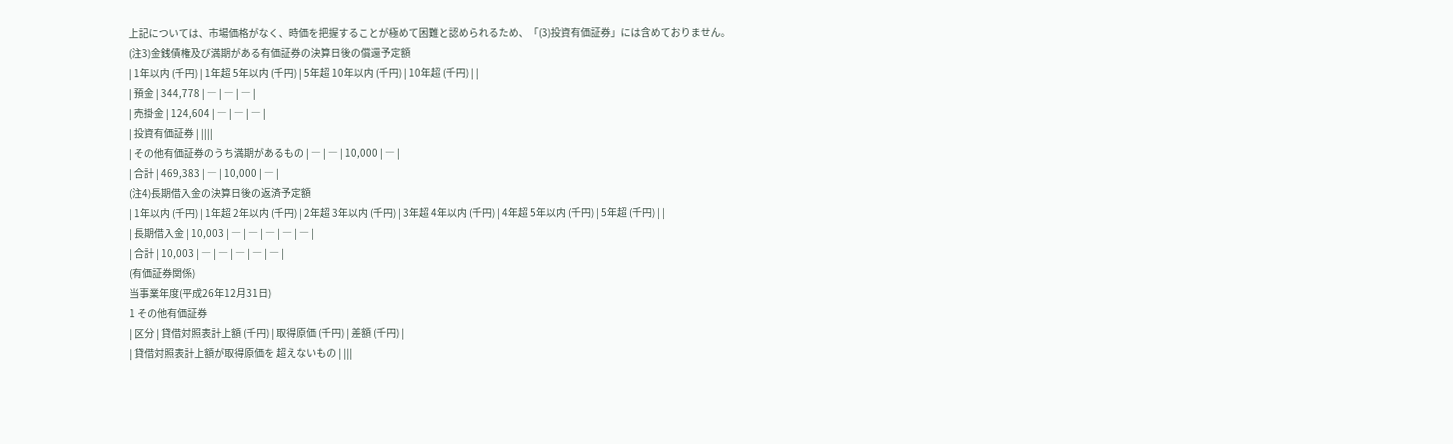上記については、市場価格がなく、時価を把握することが極めて困難と認められるため、「(3)投資有価証券」には含めておりません。
(注3)金銭債権及び満期がある有価証券の決算日後の償還予定額
| 1年以内 (千円) | 1年超 5年以内 (千円) | 5年超 10年以内 (千円) | 10年超 (千円) | |
| 預金 | 344,778 | ― | ― | ― |
| 売掛金 | 124,604 | ― | ― | ― |
| 投資有価証券 | ||||
| その他有価証券のうち満期があるもの | ― | ― | 10,000 | ― |
| 合計 | 469,383 | ― | 10,000 | ― |
(注4)長期借入金の決算日後の返済予定額
| 1年以内 (千円) | 1年超 2年以内 (千円) | 2年超 3年以内 (千円) | 3年超 4年以内 (千円) | 4年超 5年以内 (千円) | 5年超 (千円) | |
| 長期借入金 | 10,003 | ― | ― | ― | ― | ― |
| 合計 | 10,003 | ― | ― | ― | ― | ― |
(有価証券関係)
当事業年度(平成26年12月31日)
1 その他有価証券
| 区分 | 貸借対照表計上額 (千円) | 取得原価 (千円) | 差額 (千円) |
| 貸借対照表計上額が取得原価を 超えないもの | |||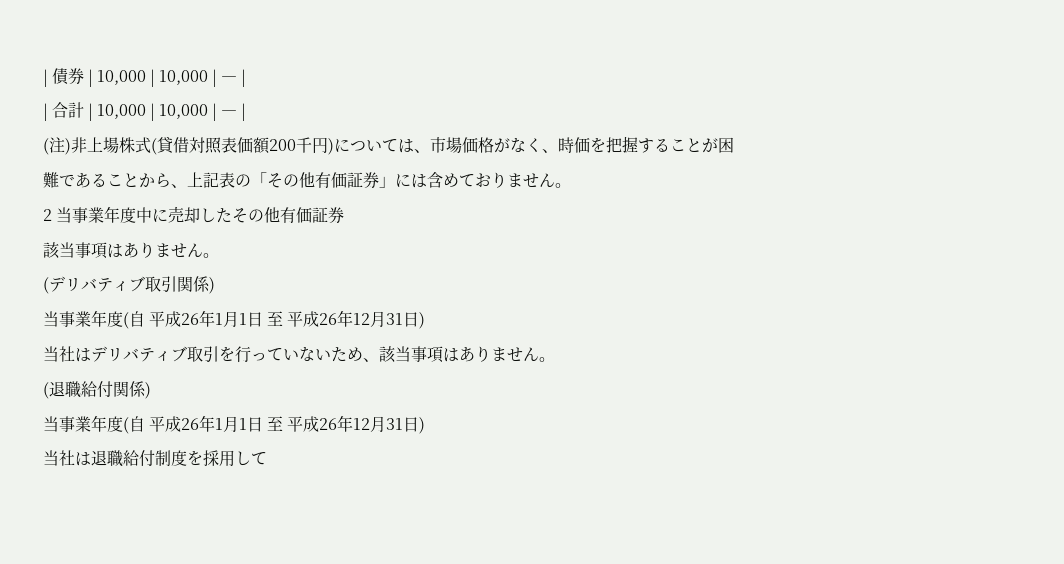| 債券 | 10,000 | 10,000 | ― |
| 合計 | 10,000 | 10,000 | ― |
(注)非上場株式(貸借対照表価額200千円)については、市場価格がなく、時価を把握することが困難であることから、上記表の「その他有価証券」には含めておりません。
2 当事業年度中に売却したその他有価証券
該当事項はありません。
(デリバティブ取引関係)
当事業年度(自 平成26年1月1日 至 平成26年12月31日)
当社はデリバティブ取引を行っていないため、該当事項はありません。
(退職給付関係)
当事業年度(自 平成26年1月1日 至 平成26年12月31日)
当社は退職給付制度を採用して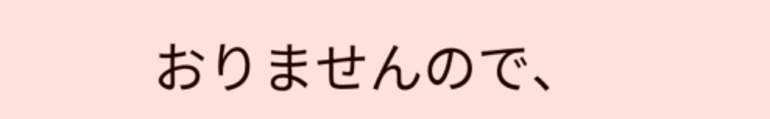おりませんので、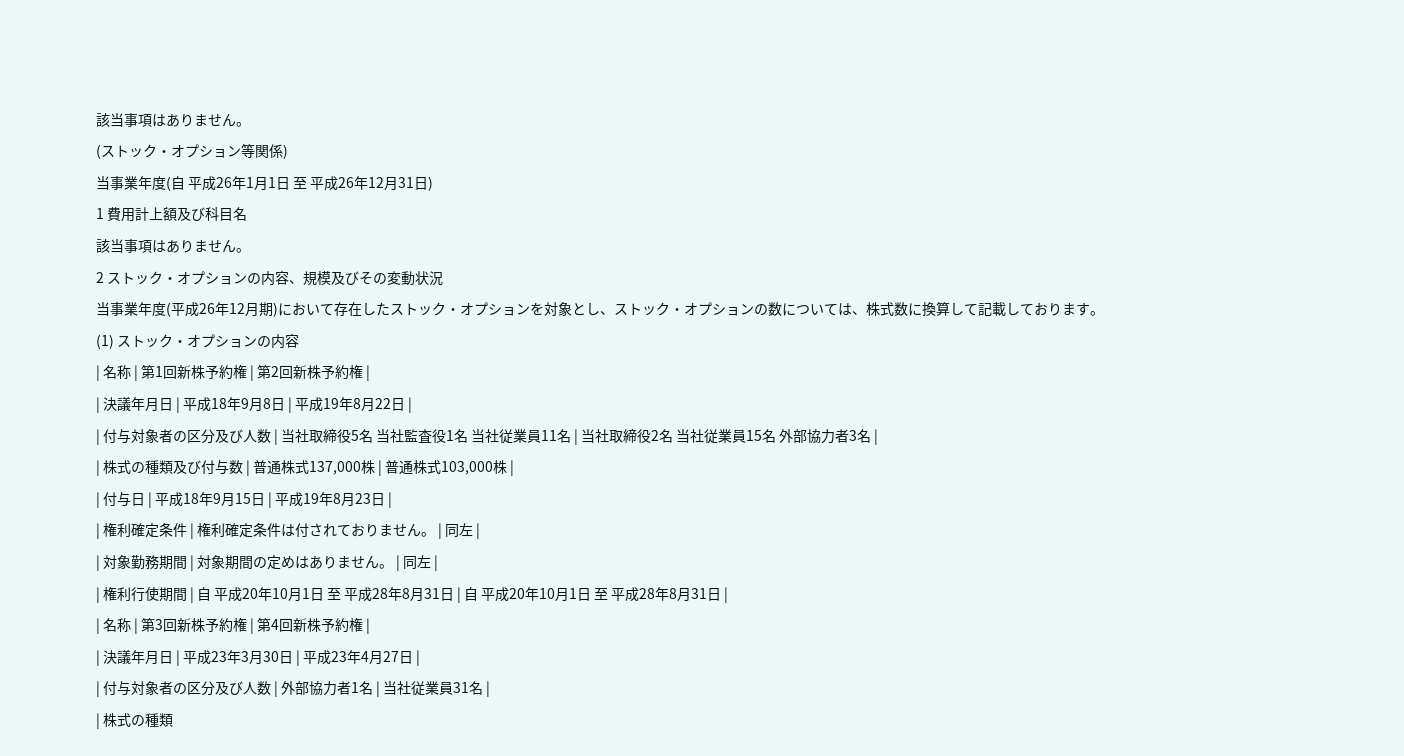該当事項はありません。
(ストック・オプション等関係)
当事業年度(自 平成26年1月1日 至 平成26年12月31日)
1 費用計上額及び科目名
該当事項はありません。
2 ストック・オプションの内容、規模及びその変動状況
当事業年度(平成26年12月期)において存在したストック・オプションを対象とし、ストック・オプションの数については、株式数に換算して記載しております。
(1) ストック・オプションの内容
| 名称 | 第1回新株予約権 | 第2回新株予約権 |
| 決議年月日 | 平成18年9月8日 | 平成19年8月22日 |
| 付与対象者の区分及び人数 | 当社取締役5名 当社監査役1名 当社従業員11名 | 当社取締役2名 当社従業員15名 外部協力者3名 |
| 株式の種類及び付与数 | 普通株式137,000株 | 普通株式103,000株 |
| 付与日 | 平成18年9月15日 | 平成19年8月23日 |
| 権利確定条件 | 権利確定条件は付されておりません。 | 同左 |
| 対象勤務期間 | 対象期間の定めはありません。 | 同左 |
| 権利行使期間 | 自 平成20年10月1日 至 平成28年8月31日 | 自 平成20年10月1日 至 平成28年8月31日 |
| 名称 | 第3回新株予約権 | 第4回新株予約権 |
| 決議年月日 | 平成23年3月30日 | 平成23年4月27日 |
| 付与対象者の区分及び人数 | 外部協力者1名 | 当社従業員31名 |
| 株式の種類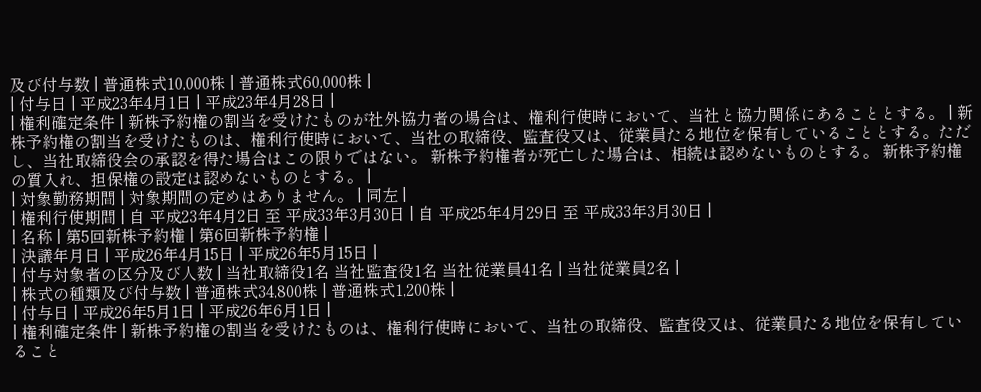及び付与数 | 普通株式10,000株 | 普通株式60,000株 |
| 付与日 | 平成23年4月1日 | 平成23年4月28日 |
| 権利確定条件 | 新株予約権の割当を受けたものが社外協力者の場合は、権利行使時において、当社と協力関係にあることとする。 | 新株予約権の割当を受けたものは、権利行使時において、当社の取締役、監査役又は、従業員たる地位を保有していることとする。ただし、当社取締役会の承認を得た場合はこの限りではない。 新株予約権者が死亡した場合は、相続は認めないものとする。 新株予約権の質入れ、担保権の設定は認めないものとする。 |
| 対象勤務期間 | 対象期間の定めはありません。 | 同左 |
| 権利行使期間 | 自 平成23年4月2日 至 平成33年3月30日 | 自 平成25年4月29日 至 平成33年3月30日 |
| 名称 | 第5回新株予約権 | 第6回新株予約権 |
| 決議年月日 | 平成26年4月15日 | 平成26年5月15日 |
| 付与対象者の区分及び人数 | 当社取締役1名 当社監査役1名 当社従業員41名 | 当社従業員2名 |
| 株式の種類及び付与数 | 普通株式34,800株 | 普通株式1,200株 |
| 付与日 | 平成26年5月1日 | 平成26年6月1日 |
| 権利確定条件 | 新株予約権の割当を受けたものは、権利行使時において、当社の取締役、監査役又は、従業員たる地位を保有していること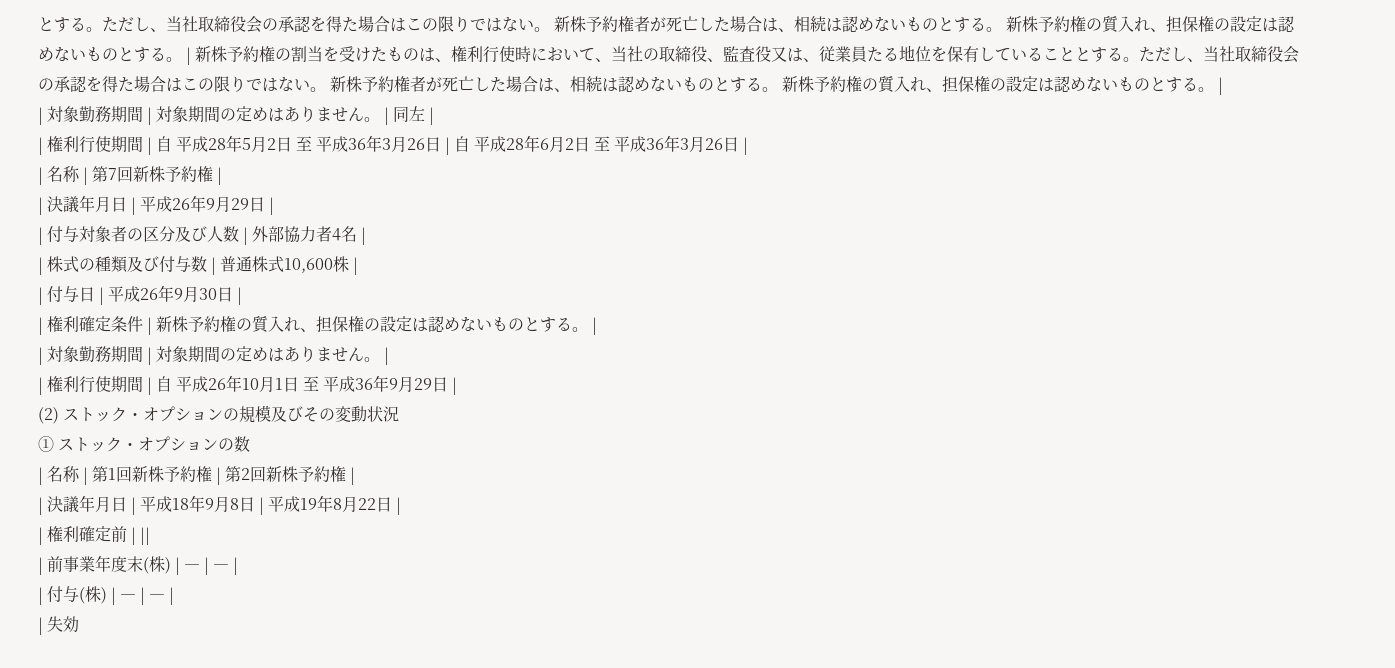とする。ただし、当社取締役会の承認を得た場合はこの限りではない。 新株予約権者が死亡した場合は、相続は認めないものとする。 新株予約権の質入れ、担保権の設定は認めないものとする。 | 新株予約権の割当を受けたものは、権利行使時において、当社の取締役、監査役又は、従業員たる地位を保有していることとする。ただし、当社取締役会の承認を得た場合はこの限りではない。 新株予約権者が死亡した場合は、相続は認めないものとする。 新株予約権の質入れ、担保権の設定は認めないものとする。 |
| 対象勤務期間 | 対象期間の定めはありません。 | 同左 |
| 権利行使期間 | 自 平成28年5月2日 至 平成36年3月26日 | 自 平成28年6月2日 至 平成36年3月26日 |
| 名称 | 第7回新株予約権 |
| 決議年月日 | 平成26年9月29日 |
| 付与対象者の区分及び人数 | 外部協力者4名 |
| 株式の種類及び付与数 | 普通株式10,600株 |
| 付与日 | 平成26年9月30日 |
| 権利確定条件 | 新株予約権の質入れ、担保権の設定は認めないものとする。 |
| 対象勤務期間 | 対象期間の定めはありません。 |
| 権利行使期間 | 自 平成26年10月1日 至 平成36年9月29日 |
(2) ストック・オプションの規模及びその変動状況
① ストック・オプションの数
| 名称 | 第1回新株予約権 | 第2回新株予約権 |
| 決議年月日 | 平成18年9月8日 | 平成19年8月22日 |
| 権利確定前 | ||
| 前事業年度末(株) | ― | ― |
| 付与(株) | ― | ― |
| 失効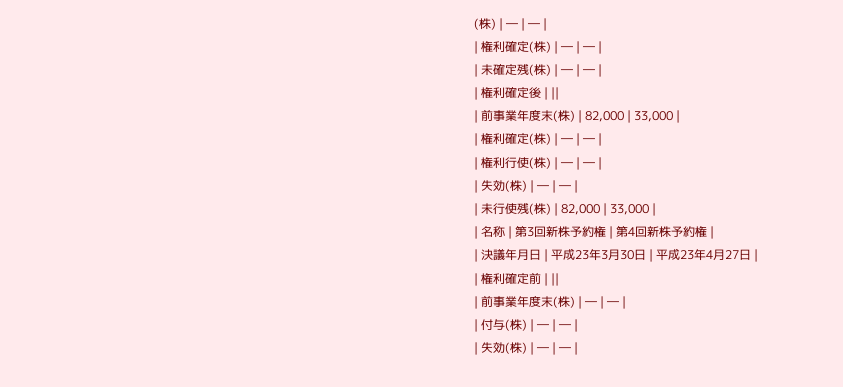(株) | ― | ― |
| 権利確定(株) | ― | ― |
| 未確定残(株) | ― | ― |
| 権利確定後 | ||
| 前事業年度末(株) | 82,000 | 33,000 |
| 権利確定(株) | ― | ― |
| 権利行使(株) | ― | ― |
| 失効(株) | ― | ― |
| 未行使残(株) | 82,000 | 33,000 |
| 名称 | 第3回新株予約権 | 第4回新株予約権 |
| 決議年月日 | 平成23年3月30日 | 平成23年4月27日 |
| 権利確定前 | ||
| 前事業年度末(株) | ― | ― |
| 付与(株) | ― | ― |
| 失効(株) | ― | ― |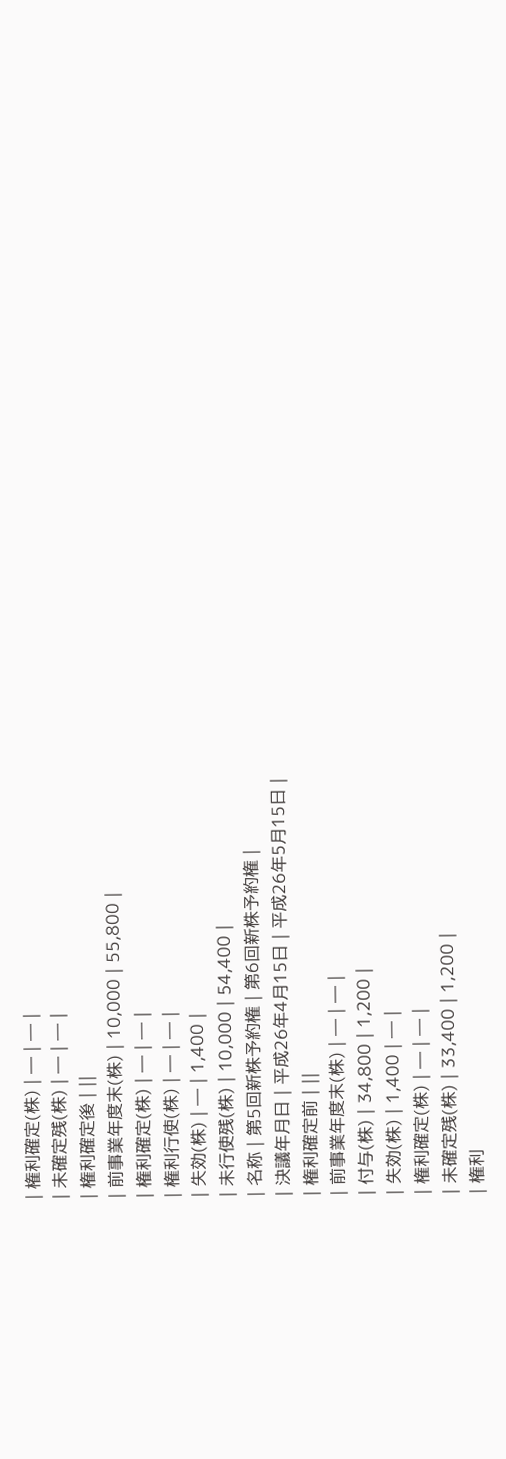| 権利確定(株) | ― | ― |
| 未確定残(株) | ― | ― |
| 権利確定後 | ||
| 前事業年度末(株) | 10,000 | 55,800 |
| 権利確定(株) | ― | ― |
| 権利行使(株) | ― | ― |
| 失効(株) | ― | 1,400 |
| 未行使残(株) | 10,000 | 54,400 |
| 名称 | 第5回新株予約権 | 第6回新株予約権 |
| 決議年月日 | 平成26年4月15日 | 平成26年5月15日 |
| 権利確定前 | ||
| 前事業年度末(株) | ― | ― |
| 付与(株) | 34,800 | 1,200 |
| 失効(株) | 1,400 | ― |
| 権利確定(株) | ― | ― |
| 未確定残(株) | 33,400 | 1,200 |
| 権利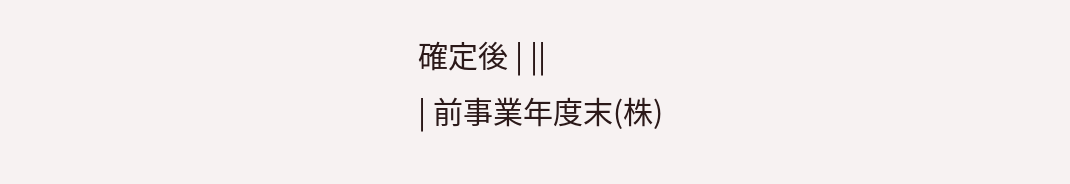確定後 | ||
| 前事業年度末(株)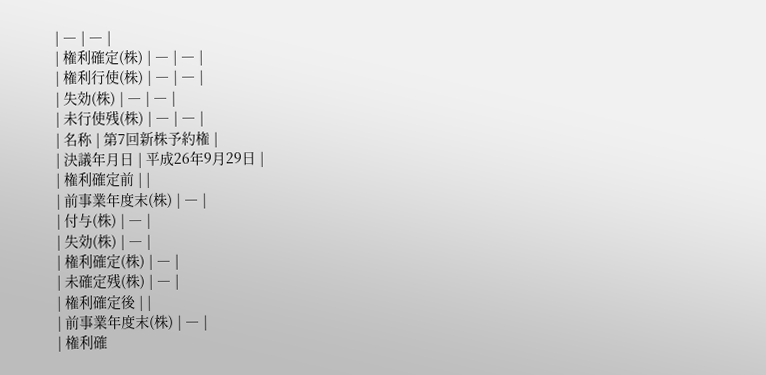| ― | ― |
| 権利確定(株) | ― | ― |
| 権利行使(株) | ― | ― |
| 失効(株) | ― | ― |
| 未行使残(株) | ― | ― |
| 名称 | 第7回新株予約権 |
| 決議年月日 | 平成26年9月29日 |
| 権利確定前 | |
| 前事業年度末(株) | ― |
| 付与(株) | ― |
| 失効(株) | ― |
| 権利確定(株) | ― |
| 未確定残(株) | ― |
| 権利確定後 | |
| 前事業年度末(株) | ― |
| 権利確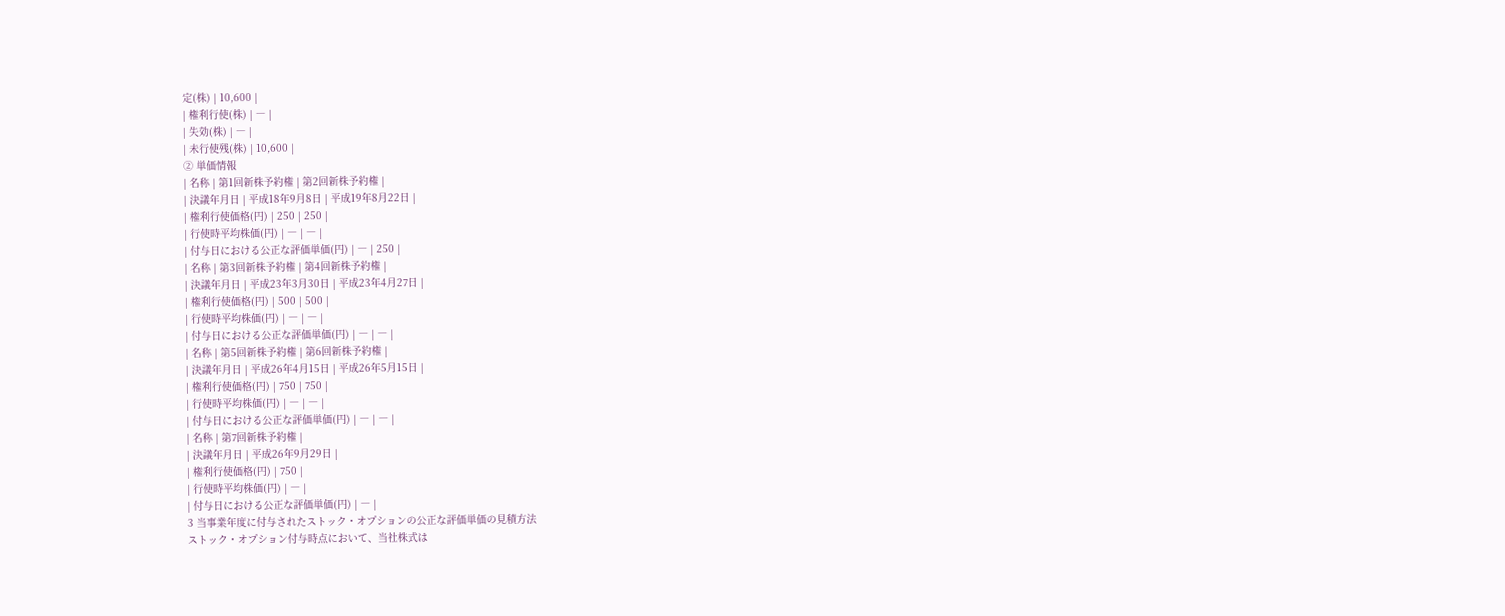定(株) | 10,600 |
| 権利行使(株) | ― |
| 失効(株) | ― |
| 未行使残(株) | 10,600 |
② 単価情報
| 名称 | 第1回新株予約権 | 第2回新株予約権 |
| 決議年月日 | 平成18年9月8日 | 平成19年8月22日 |
| 権利行使価格(円) | 250 | 250 |
| 行使時平均株価(円) | ― | ― |
| 付与日における公正な評価単価(円) | ― | 250 |
| 名称 | 第3回新株予約権 | 第4回新株予約権 |
| 決議年月日 | 平成23年3月30日 | 平成23年4月27日 |
| 権利行使価格(円) | 500 | 500 |
| 行使時平均株価(円) | ― | ― |
| 付与日における公正な評価単価(円) | ― | ― |
| 名称 | 第5回新株予約権 | 第6回新株予約権 |
| 決議年月日 | 平成26年4月15日 | 平成26年5月15日 |
| 権利行使価格(円) | 750 | 750 |
| 行使時平均株価(円) | ― | ― |
| 付与日における公正な評価単価(円) | ― | ― |
| 名称 | 第7回新株予約権 |
| 決議年月日 | 平成26年9月29日 |
| 権利行使価格(円) | 750 |
| 行使時平均株価(円) | ― |
| 付与日における公正な評価単価(円) | ― |
3 当事業年度に付与されたストック・オプションの公正な評価単価の見積方法
ストック・オプション付与時点において、当社株式は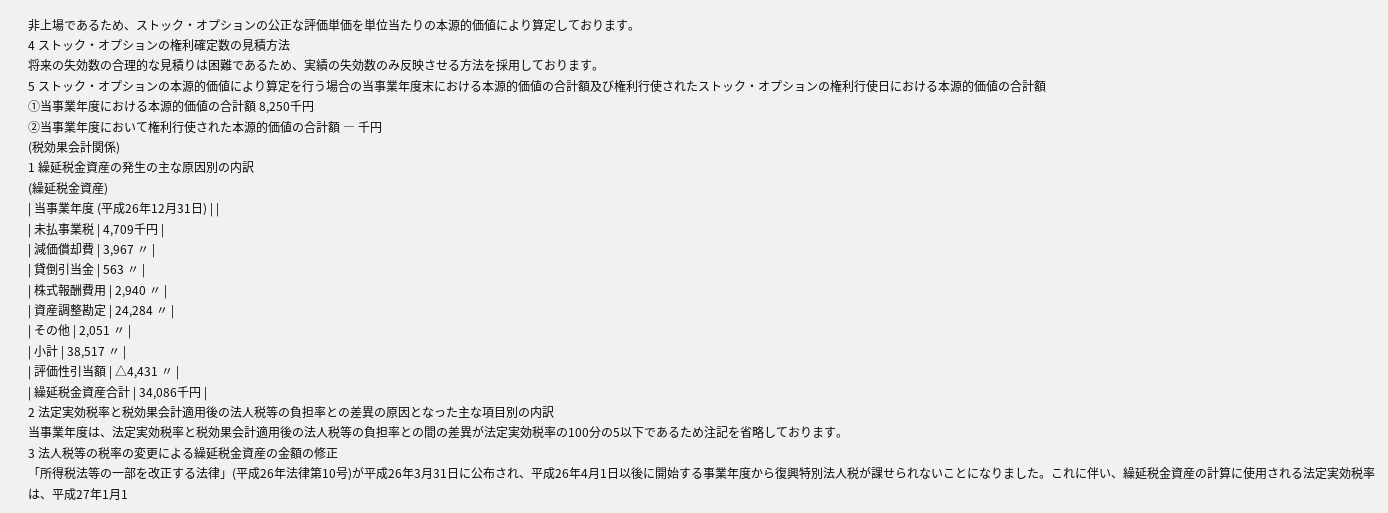非上場であるため、ストック・オプションの公正な評価単価を単位当たりの本源的価値により算定しております。
4 ストック・オプションの権利確定数の見積方法
将来の失効数の合理的な見積りは困難であるため、実績の失効数のみ反映させる方法を採用しております。
5 ストック・オプションの本源的価値により算定を行う場合の当事業年度末における本源的価値の合計額及び権利行使されたストック・オプションの権利行使日における本源的価値の合計額
①当事業年度における本源的価値の合計額 8,250千円
②当事業年度において権利行使された本源的価値の合計額 ― 千円
(税効果会計関係)
1 繰延税金資産の発生の主な原因別の内訳
(繰延税金資産)
| 当事業年度 (平成26年12月31日) | |
| 未払事業税 | 4,709千円 |
| 減価償却費 | 3,967 〃 |
| 貸倒引当金 | 563 〃 |
| 株式報酬費用 | 2,940 〃 |
| 資産調整勘定 | 24,284 〃 |
| その他 | 2,051 〃 |
| 小計 | 38,517 〃 |
| 評価性引当額 | △4,431 〃 |
| 繰延税金資産合計 | 34,086千円 |
2 法定実効税率と税効果会計適用後の法人税等の負担率との差異の原因となった主な項目別の内訳
当事業年度は、法定実効税率と税効果会計適用後の法人税等の負担率との間の差異が法定実効税率の100分の5以下であるため注記を省略しております。
3 法人税等の税率の変更による繰延税金資産の金額の修正
「所得税法等の一部を改正する法律」(平成26年法律第10号)が平成26年3月31日に公布され、平成26年4月1日以後に開始する事業年度から復興特別法人税が課せられないことになりました。これに伴い、繰延税金資産の計算に使用される法定実効税率は、平成27年1月1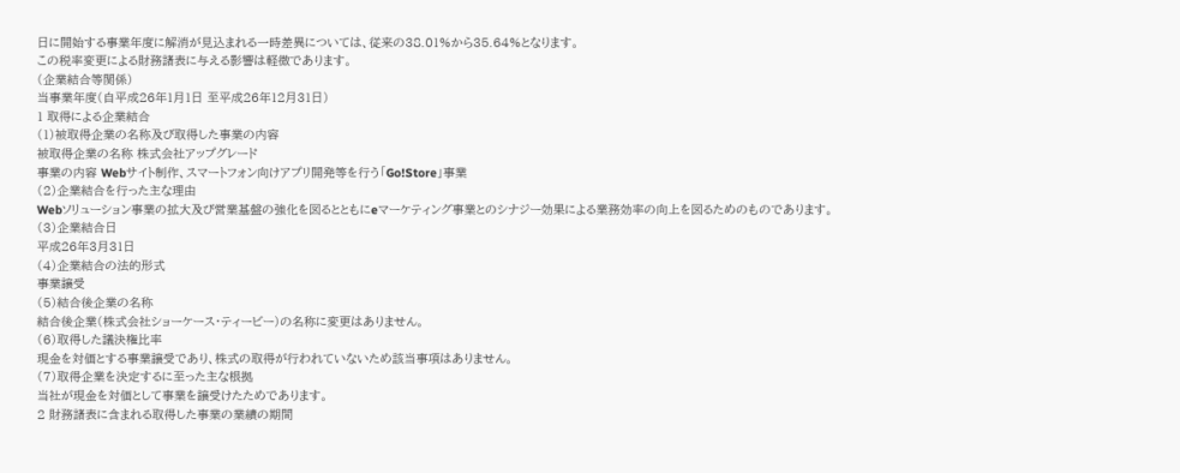日に開始する事業年度に解消が見込まれる一時差異については、従来の38.01%から35.64%となります。
この税率変更による財務諸表に与える影響は軽微であります。
(企業結合等関係)
当事業年度(自平成26年1月1日 至平成26年12月31日)
1 取得による企業結合
(1)被取得企業の名称及び取得した事業の内容
被取得企業の名称 株式会社アップグレード
事業の内容 Webサイト制作、スマートフォン向けアプリ開発等を行う「Go!Store」事業
(2)企業結合を行った主な理由
Webソリューション事業の拡大及び営業基盤の強化を図るとともにeマーケティング事業とのシナジー効果による業務効率の向上を図るためのものであります。
(3)企業結合日
平成26年3月31日
(4)企業結合の法的形式
事業譲受
(5)結合後企業の名称
結合後企業(株式会社ショーケース・ティービー)の名称に変更はありません。
(6)取得した議決権比率
現金を対価とする事業譲受であり、株式の取得が行われていないため該当事項はありません。
(7)取得企業を決定するに至った主な根拠
当社が現金を対価として事業を譲受けたためであります。
2 財務諸表に含まれる取得した事業の業績の期間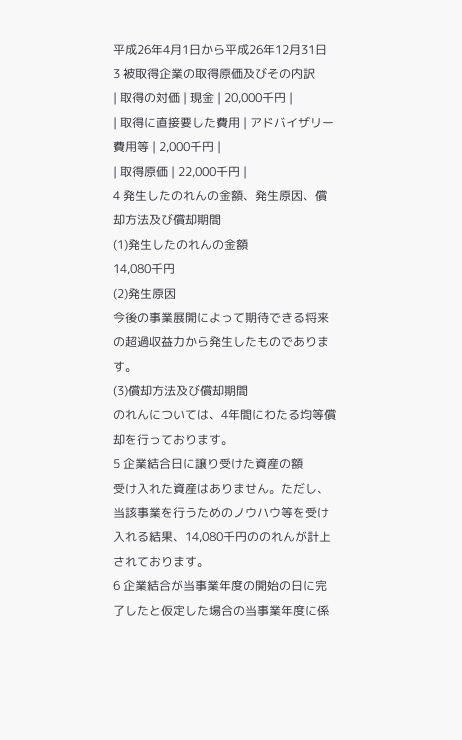平成26年4月1日から平成26年12月31日
3 被取得企業の取得原価及びその内訳
| 取得の対価 | 現金 | 20,000千円 |
| 取得に直接要した費用 | アドバイザリー費用等 | 2,000千円 |
| 取得原価 | 22,000千円 |
4 発生したのれんの金額、発生原因、償却方法及び償却期間
(1)発生したのれんの金額
14,080千円
(2)発生原因
今後の事業展開によって期待できる将来の超過収益力から発生したものであります。
(3)償却方法及び償却期間
のれんについては、4年間にわたる均等償却を行っております。
5 企業結合日に譲り受けた資産の額
受け入れた資産はありません。ただし、当該事業を行うためのノウハウ等を受け入れる結果、14,080千円ののれんが計上されております。
6 企業結合が当事業年度の開始の日に完了したと仮定した場合の当事業年度に係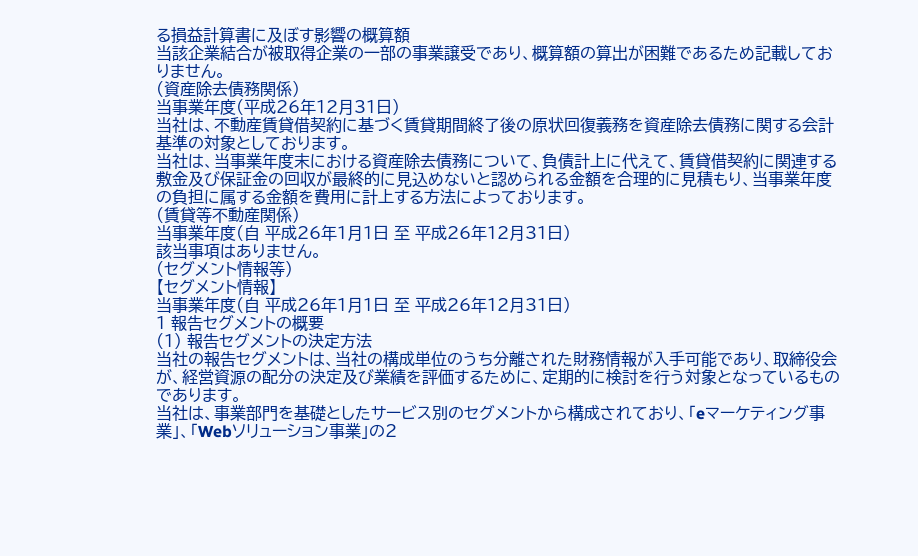る損益計算書に及ぼす影響の概算額
当該企業結合が被取得企業の一部の事業譲受であり、概算額の算出が困難であるため記載しておりません。
(資産除去債務関係)
当事業年度(平成26年12月31日)
当社は、不動産賃貸借契約に基づく賃貸期間終了後の原状回復義務を資産除去債務に関する会計基準の対象としております。
当社は、当事業年度末における資産除去債務について、負債計上に代えて、賃貸借契約に関連する敷金及び保証金の回収が最終的に見込めないと認められる金額を合理的に見積もり、当事業年度の負担に属する金額を費用に計上する方法によっております。
(賃貸等不動産関係)
当事業年度(自 平成26年1月1日 至 平成26年12月31日)
該当事項はありません。
(セグメント情報等)
【セグメント情報】
当事業年度(自 平成26年1月1日 至 平成26年12月31日)
1 報告セグメントの概要
(1) 報告セグメントの決定方法
当社の報告セグメントは、当社の構成単位のうち分離された財務情報が入手可能であり、取締役会が、経営資源の配分の決定及び業績を評価するために、定期的に検討を行う対象となっているものであります。
当社は、事業部門を基礎としたサービス別のセグメントから構成されており、「eマーケティング事業」、「Webソリューション事業」の2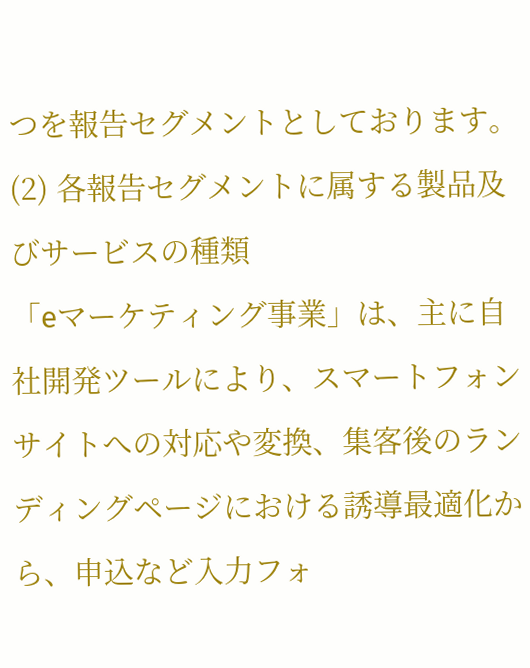つを報告セグメントとしております。
(2) 各報告セグメントに属する製品及びサービスの種類
「eマーケティング事業」は、主に自社開発ツールにより、スマートフォンサイトへの対応や変換、集客後のランディングページにおける誘導最適化から、申込など入力フォ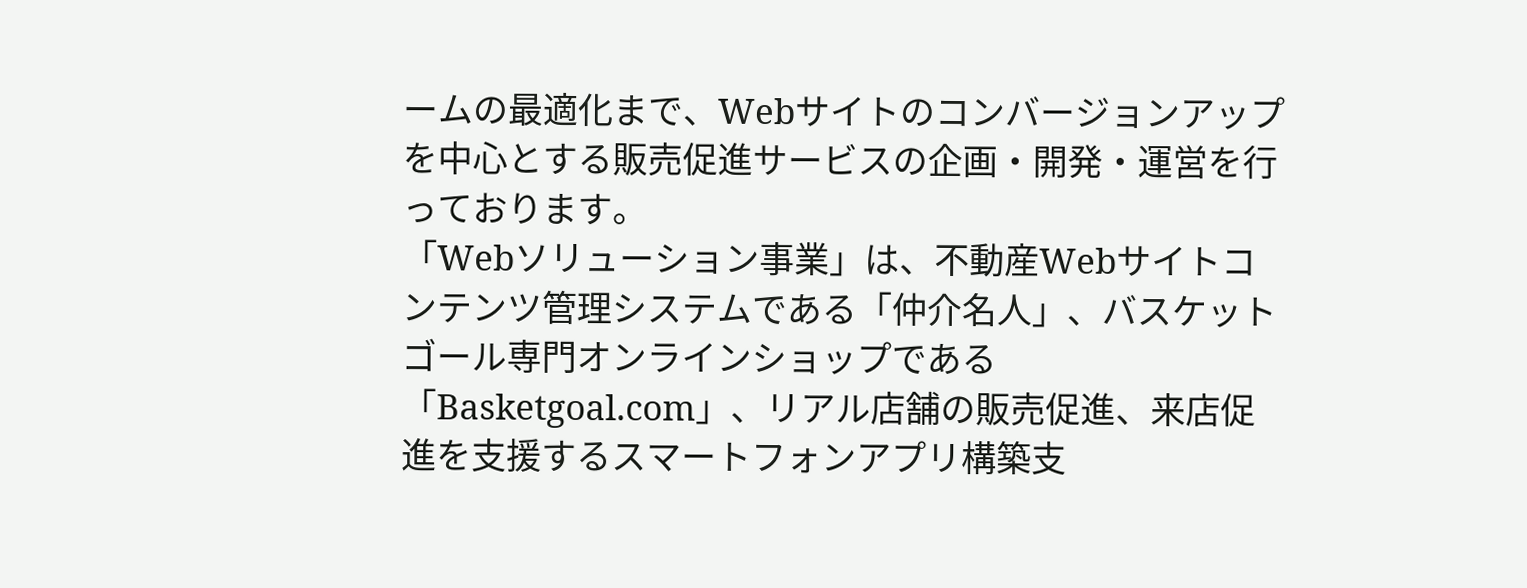ームの最適化まで、Webサイトのコンバージョンアップを中心とする販売促進サービスの企画・開発・運営を行っております。
「Webソリューション事業」は、不動産Webサイトコンテンツ管理システムである「仲介名人」、バスケットゴール専門オンラインショップである「Basketgoal.com」、リアル店舗の販売促進、来店促進を支援するスマートフォンアプリ構築支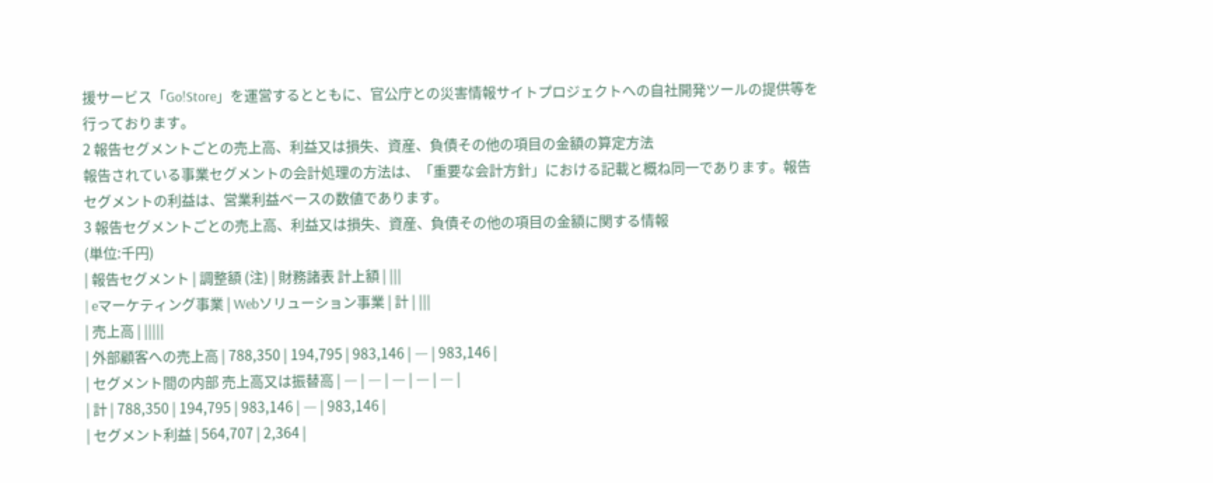援サービス「Go!Store」を運営するとともに、官公庁との災害情報サイトプロジェクトへの自社開発ツールの提供等を行っております。
2 報告セグメントごとの売上高、利益又は損失、資産、負債その他の項目の金額の算定方法
報告されている事業セグメントの会計処理の方法は、「重要な会計方針」における記載と概ね同一であります。報告セグメントの利益は、営業利益ベースの数値であります。
3 報告セグメントごとの売上高、利益又は損失、資産、負債その他の項目の金額に関する情報
(単位:千円)
| 報告セグメント | 調整額 (注) | 財務諸表 計上額 | |||
| eマーケティング事業 | Webソリューション事業 | 計 | |||
| 売上高 | |||||
| 外部顧客への売上高 | 788,350 | 194,795 | 983,146 | ― | 983,146 |
| セグメント間の内部 売上高又は振替高 | ― | ― | ― | ― | ― |
| 計 | 788,350 | 194,795 | 983,146 | ― | 983,146 |
| セグメント利益 | 564,707 | 2,364 |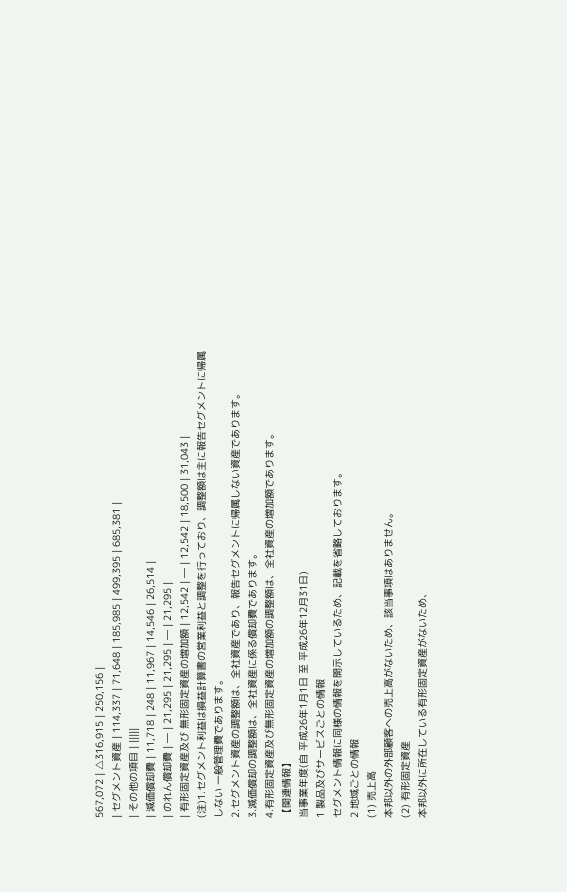567,072 | △316,915 | 250,156 |
| セグメント資産 | 114,337 | 71,648 | 185,985 | 499,395 | 685,381 |
| その他の項目 | |||||
| 減価償却費 | 11,718 | 248 | 11,967 | 14,546 | 26,514 |
| のれん償却費 | ― | 21,295 | 21,295 | ― | 21,295 |
| 有形固定資産及び 無形固定資産の増加額 | 12,542 | ― | 12,542 | 18,500 | 31,043 |
(注)1.セグメント利益は損益計算書の営業利益と調整を行っており、調整額は主に報告セグメントに帰属しない 一般管理費であります。
2.セグメント資産の調整額は、全社資産であり、報告セグメントに帰属しない資産であります。
3.減価償却の調整額は、全社資産に係る償却費であります。
4.有形固定資産及び無形固定資産の増加額の調整額は、全社資産の増加額であります。
【関連情報】
当事業年度(自 平成26年1月1日 至 平成26年12月31日)
1 製品及びサービスごとの情報
セグメント情報に同様の情報を開示しているため、記載を省略しております。
2 地域ごとの情報
(1) 売上高
本邦以外の外部顧客への売上高がないため、該当事項はありません。
(2) 有形固定資産
本邦以外に所在している有形固定資産がないため、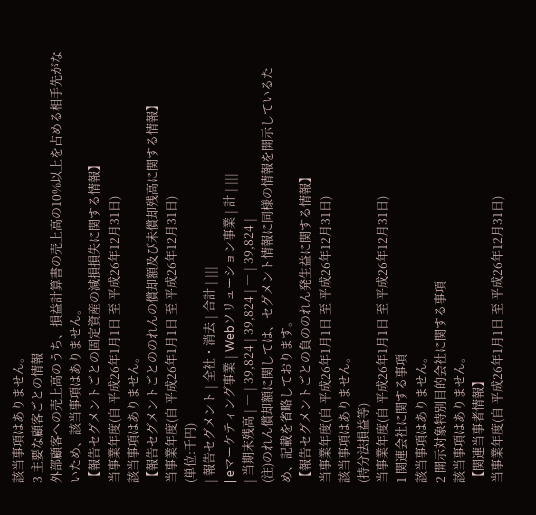該当事項はありません。
3 主要な顧客ごとの情報
外部顧客への売上高のうち、損益計算書の売上高の10%以上を占める相手先がないため、該当事項はありません。
【報告セグメントごとの固定資産の減損損失に関する情報】
当事業年度(自 平成26年1月1日 至 平成26年12月31日)
該当事項はありません。
【報告セグメントごとののれんの償却額及び未償却残高に関する情報】
当事業年度(自 平成26年1月1日 至 平成26年12月31日)
(単位:千円)
| 報告セグメント | 全社・消去 | 合計 | |||
| eマーケティング事業 | Webソリューション事業 | 計 | |||
| 当期末残高 | ― | 39,824 | 39,824 | ― | 39,824 |
(注)のれん償却額に関しては、セグメント情報に同様の情報を開示しているため、記載を省略しております。
【報告セグメントごとの負ののれん発生益に関する情報】
当事業年度(自 平成26年1月1日 至 平成26年12月31日)
該当事項はありません。
(持分法損益等)
当事業年度(自 平成26年1月1日 至 平成26年12月31日)
1 関連会社に関する事項
該当事項はありません。
2 開示対象特別目的会社に関する事項
該当事項はありません。
【関連当事者情報】
当事業年度(自 平成26年1月1日 至 平成26年12月31日)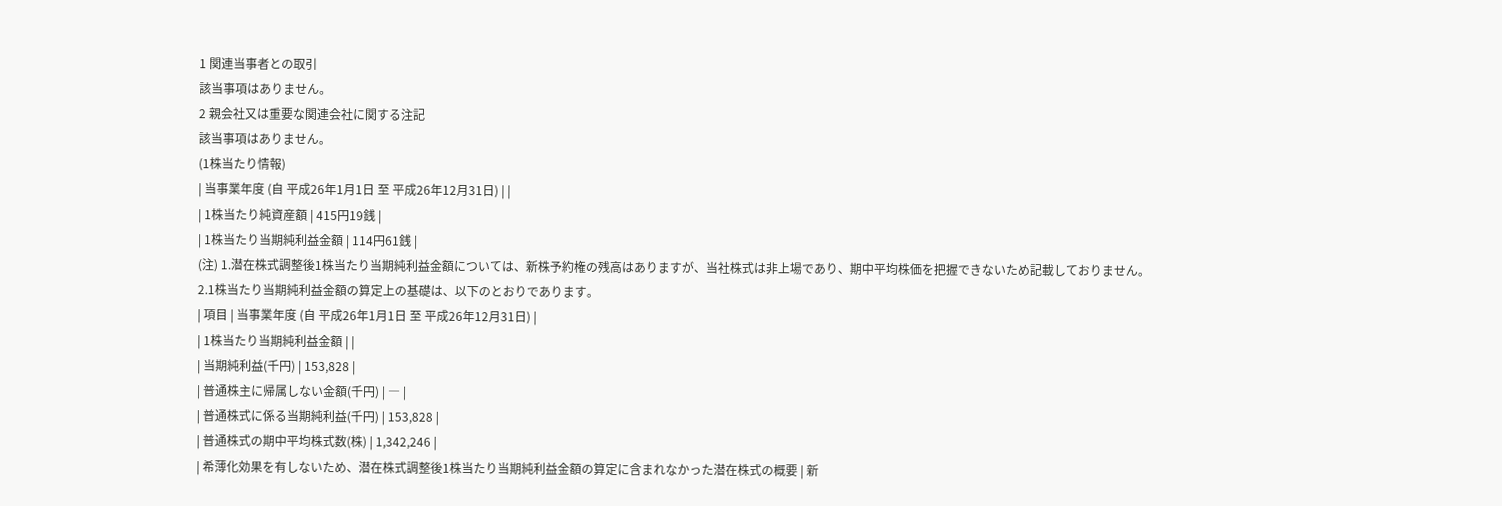1 関連当事者との取引
該当事項はありません。
2 親会社又は重要な関連会社に関する注記
該当事項はありません。
(1株当たり情報)
| 当事業年度 (自 平成26年1月1日 至 平成26年12月31日) | |
| 1株当たり純資産額 | 415円19銭 |
| 1株当たり当期純利益金額 | 114円61銭 |
(注) 1.潜在株式調整後1株当たり当期純利益金額については、新株予約権の残高はありますが、当社株式は非上場であり、期中平均株価を把握できないため記載しておりません。
2.1株当たり当期純利益金額の算定上の基礎は、以下のとおりであります。
| 項目 | 当事業年度 (自 平成26年1月1日 至 平成26年12月31日) |
| 1株当たり当期純利益金額 | |
| 当期純利益(千円) | 153,828 |
| 普通株主に帰属しない金額(千円) | ― |
| 普通株式に係る当期純利益(千円) | 153,828 |
| 普通株式の期中平均株式数(株) | 1,342,246 |
| 希薄化効果を有しないため、潜在株式調整後1株当たり当期純利益金額の算定に含まれなかった潜在株式の概要 | 新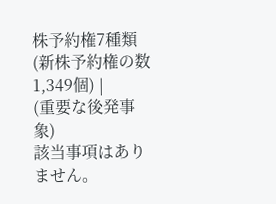株予約権7種類 (新株予約権の数1,349個) |
(重要な後発事象)
該当事項はありません。